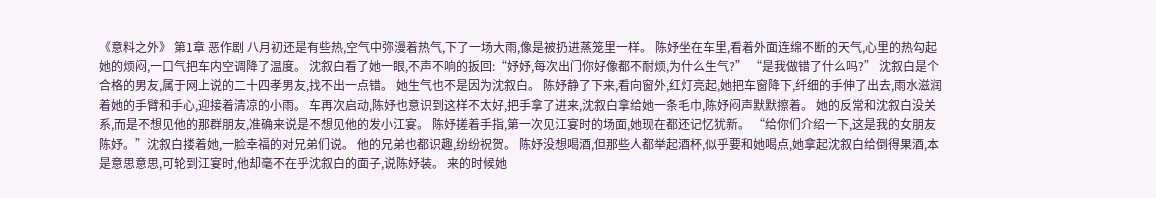《意料之外》 第1章 恶作剧 八月初还是有些热,空气中弥漫着热气,下了一场大雨,像是被扔进蒸笼里一样。 陈妤坐在车里,看着外面连绵不断的天气,心里的热勾起她的烦闷,一口气把车内空调降了温度。 沈叙白看了她一眼,不声不响的扳回:“妤妤,每次出门你好像都不耐烦,为什么生气?” “是我做错了什么吗?” 沈叙白是个合格的男友,属于网上说的二十四孝男友,找不出一点错。 她生气也不是因为沈叙白。 陈妤静了下来,看向窗外,红灯亮起,她把车窗降下,纤细的手伸了出去,雨水滋润着她的手臂和手心,迎接着清凉的小雨。 车再次启动,陈妤也意识到这样不太好,把手拿了进来,沈叙白拿给她一条毛巾,陈妤闷声默默擦着。 她的反常和沈叙白没关系,而是不想见他的那群朋友,准确来说是不想见他的发小江宴。 陈妤搓着手指,第一次见江宴时的场面,她现在都还记忆犹新。 “给你们介绍一下,这是我的女朋友陈妤。”沈叙白搂着她,一脸幸福的对兄弟们说。 他的兄弟也都识趣,纷纷祝贺。 陈妤没想喝酒,但那些人都举起酒杯,似乎要和她喝点,她拿起沈叙白给倒得果酒,本是意思意思,可轮到江宴时,他却毫不在乎沈叙白的面子,说陈妤装。 来的时候她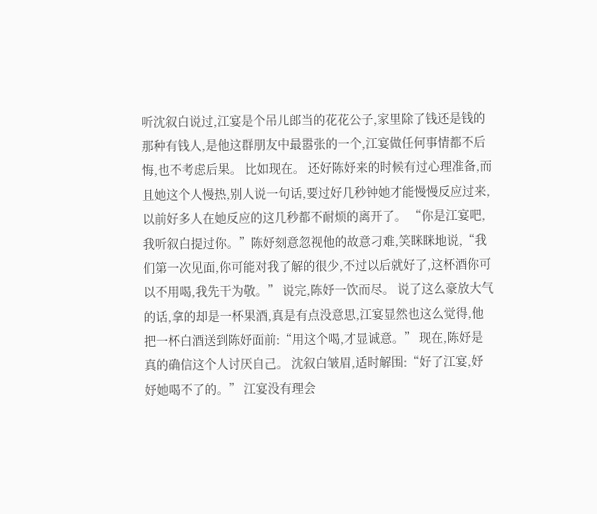听沈叙白说过,江宴是个吊儿郎当的花花公子,家里除了钱还是钱的那种有钱人,是他这群朋友中最嚣张的一个,江宴做任何事情都不后悔,也不考虑后果。 比如现在。 还好陈妤来的时候有过心理准备,而且她这个人慢热,别人说一句话,要过好几秒钟她才能慢慢反应过来,以前好多人在她反应的这几秒都不耐烦的离开了。 “你是江宴吧,我听叙白提过你。”陈妤刻意忽视他的故意刁难,笑眯眯地说,“我们第一次见面,你可能对我了解的很少,不过以后就好了,这杯酒你可以不用喝,我先干为敬。” 说完,陈妤一饮而尽。 说了这么豪放大气的话,拿的却是一杯果酒,真是有点没意思,江宴显然也这么觉得,他把一杯白酒送到陈妤面前:“用这个喝,才显诚意。” 现在,陈妤是真的确信这个人讨厌自己。 沈叙白皱眉,适时解围:“好了江宴,妤妤她喝不了的。” 江宴没有理会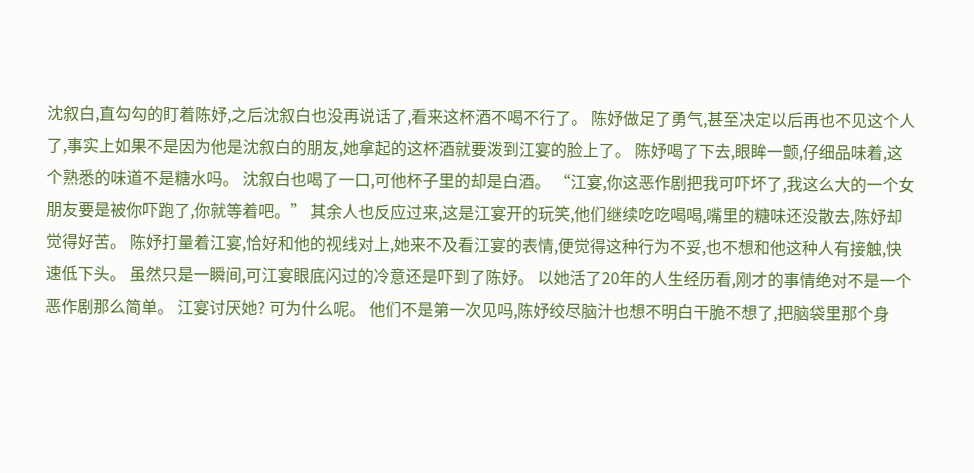沈叙白,直勾勾的盯着陈妤,之后沈叙白也没再说话了,看来这杯酒不喝不行了。 陈妤做足了勇气,甚至决定以后再也不见这个人了,事实上如果不是因为他是沈叙白的朋友,她拿起的这杯酒就要泼到江宴的脸上了。 陈妤喝了下去,眼眸一颤,仔细品味着,这个熟悉的味道不是糖水吗。 沈叙白也喝了一口,可他杯子里的却是白酒。 “江宴,你这恶作剧把我可吓坏了,我这么大的一个女朋友要是被你吓跑了,你就等着吧。” 其余人也反应过来,这是江宴开的玩笑,他们继续吃吃喝喝,嘴里的糖味还没散去,陈妤却觉得好苦。 陈妤打量着江宴,恰好和他的视线对上,她来不及看江宴的表情,便觉得这种行为不妥,也不想和他这种人有接触,快速低下头。 虽然只是一瞬间,可江宴眼底闪过的冷意还是吓到了陈妤。 以她活了20年的人生经历看,刚才的事情绝对不是一个恶作剧那么简单。 江宴讨厌她? 可为什么呢。 他们不是第一次见吗,陈妤绞尽脑汁也想不明白干脆不想了,把脑袋里那个身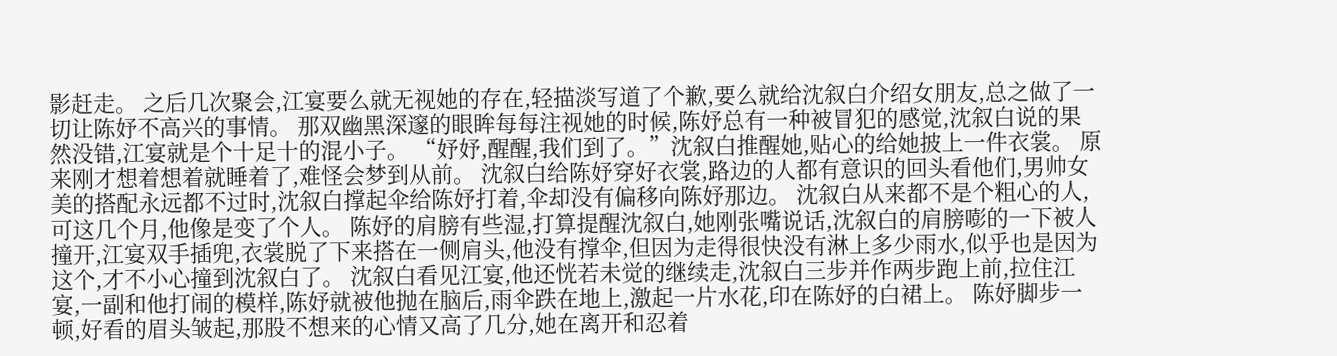影赶走。 之后几次聚会,江宴要么就无视她的存在,轻描淡写道了个歉,要么就给沈叙白介绍女朋友,总之做了一切让陈妤不高兴的事情。 那双幽黑深邃的眼眸每每注视她的时候,陈妤总有一种被冒犯的感觉,沈叙白说的果然没错,江宴就是个十足十的混小子。 “妤妤,醒醒,我们到了。”沈叙白推醒她,贴心的给她披上一件衣裳。 原来刚才想着想着就睡着了,难怪会梦到从前。 沈叙白给陈妤穿好衣裳,路边的人都有意识的回头看他们,男帅女美的搭配永远都不过时,沈叙白撑起伞给陈妤打着,伞却没有偏移向陈妤那边。 沈叙白从来都不是个粗心的人,可这几个月,他像是变了个人。 陈妤的肩膀有些湿,打算提醒沈叙白,她刚张嘴说话,沈叙白的肩膀嘭的一下被人撞开,江宴双手插兜,衣裳脱了下来搭在一侧肩头,他没有撑伞,但因为走得很快没有淋上多少雨水,似乎也是因为这个,才不小心撞到沈叙白了。 沈叙白看见江宴,他还恍若未觉的继续走,沈叙白三步并作两步跑上前,拉住江宴,一副和他打闹的模样,陈妤就被他抛在脑后,雨伞跌在地上,激起一片水花,印在陈妤的白裙上。 陈妤脚步一顿,好看的眉头皱起,那股不想来的心情又高了几分,她在离开和忍着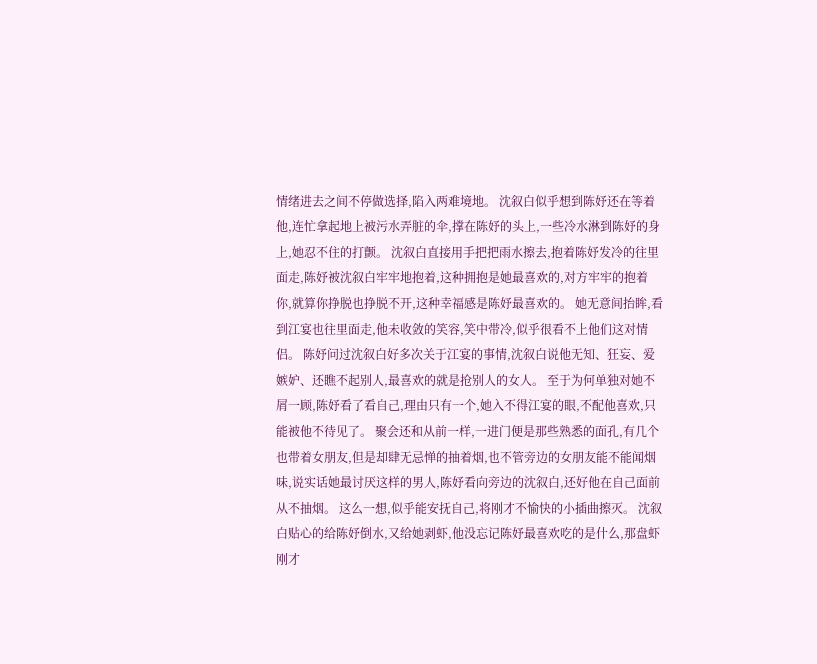情绪进去之间不停做选择,陷入两难境地。 沈叙白似乎想到陈妤还在等着他,连忙拿起地上被污水弄脏的伞,撑在陈妤的头上,一些冷水淋到陈妤的身上,她忍不住的打颤。 沈叙白直接用手把把雨水擦去,抱着陈妤发冷的往里面走,陈妤被沈叙白牢牢地抱着,这种拥抱是她最喜欢的,对方牢牢的抱着你,就算你挣脱也挣脱不开,这种幸福感是陈妤最喜欢的。 她无意间抬眸,看到江宴也往里面走,他未收敛的笑容,笑中带冷,似乎很看不上他们这对情侣。 陈妤问过沈叙白好多次关于江宴的事情,沈叙白说他无知、狂妄、爱嫉妒、还瞧不起别人,最喜欢的就是抢别人的女人。 至于为何单独对她不屑一顾,陈妤看了看自己,理由只有一个,她入不得江宴的眼,不配他喜欢,只能被他不待见了。 聚会还和从前一样,一进门便是那些熟悉的面孔,有几个也带着女朋友,但是却肆无忌惮的抽着烟,也不管旁边的女朋友能不能闻烟味,说实话她最讨厌这样的男人,陈妤看向旁边的沈叙白,还好他在自己面前从不抽烟。 这么一想,似乎能安抚自己,将刚才不愉快的小插曲擦灭。 沈叙白贴心的给陈妤倒水,又给她剥虾,他没忘记陈妤最喜欢吃的是什么,那盘虾刚才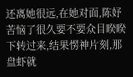还离她很远,在她对面,陈妤苦恼了很久要不要众目睽睽下转过来,结果愣神片刻,那盘虾就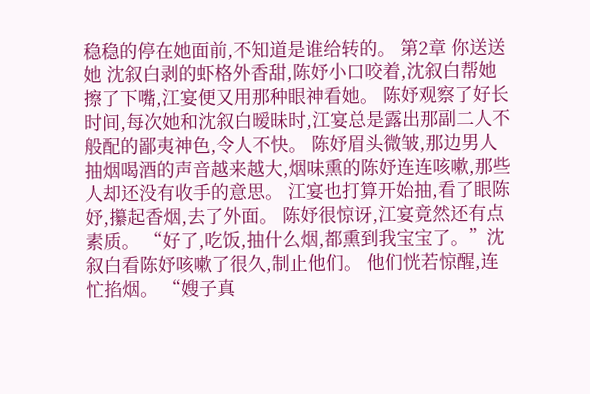稳稳的停在她面前,不知道是谁给转的。 第2章 你送送她 沈叙白剥的虾格外香甜,陈妤小口咬着,沈叙白帮她擦了下嘴,江宴便又用那种眼神看她。 陈妤观察了好长时间,每次她和沈叙白暧昧时,江宴总是露出那副二人不般配的鄙夷神色,令人不快。 陈妤眉头微皱,那边男人抽烟喝酒的声音越来越大,烟味熏的陈妤连连咳嗽,那些人却还没有收手的意思。 江宴也打算开始抽,看了眼陈妤,攥起香烟,去了外面。 陈妤很惊讶,江宴竟然还有点素质。 “好了,吃饭,抽什么烟,都熏到我宝宝了。”沈叙白看陈妤咳嗽了很久,制止他们。 他们恍若惊醒,连忙掐烟。 “嫂子真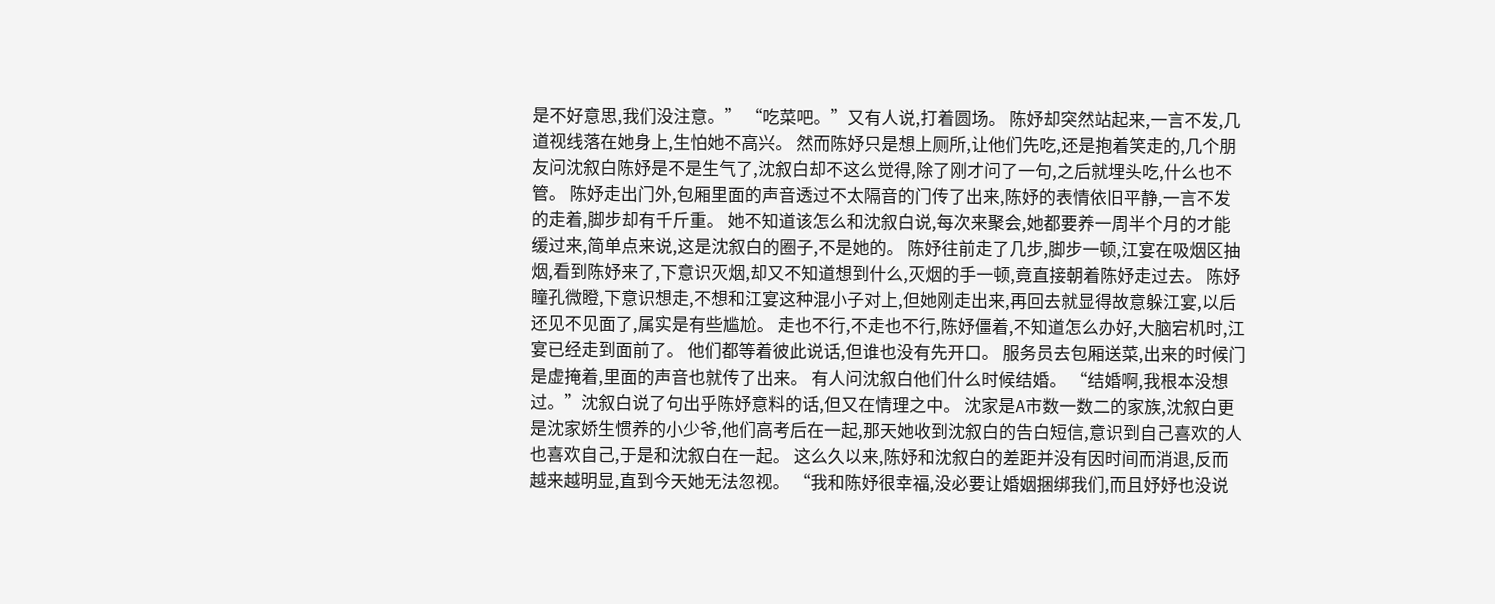是不好意思,我们没注意。” “吃菜吧。”又有人说,打着圆场。 陈妤却突然站起来,一言不发,几道视线落在她身上,生怕她不高兴。 然而陈妤只是想上厕所,让他们先吃,还是抱着笑走的,几个朋友问沈叙白陈妤是不是生气了,沈叙白却不这么觉得,除了刚才问了一句,之后就埋头吃,什么也不管。 陈妤走出门外,包厢里面的声音透过不太隔音的门传了出来,陈妤的表情依旧平静,一言不发的走着,脚步却有千斤重。 她不知道该怎么和沈叙白说,每次来聚会,她都要养一周半个月的才能缓过来,简单点来说,这是沈叙白的圈子,不是她的。 陈妤往前走了几步,脚步一顿,江宴在吸烟区抽烟,看到陈妤来了,下意识灭烟,却又不知道想到什么,灭烟的手一顿,竟直接朝着陈妤走过去。 陈妤瞳孔微瞪,下意识想走,不想和江宴这种混小子对上,但她刚走出来,再回去就显得故意躲江宴,以后还见不见面了,属实是有些尴尬。 走也不行,不走也不行,陈妤僵着,不知道怎么办好,大脑宕机时,江宴已经走到面前了。 他们都等着彼此说话,但谁也没有先开口。 服务员去包厢送菜,出来的时候门是虚掩着,里面的声音也就传了出来。 有人问沈叙白他们什么时候结婚。 “结婚啊,我根本没想过。”沈叙白说了句出乎陈妤意料的话,但又在情理之中。 沈家是A市数一数二的家族,沈叙白更是沈家娇生惯养的小少爷,他们高考后在一起,那天她收到沈叙白的告白短信,意识到自己喜欢的人也喜欢自己,于是和沈叙白在一起。 这么久以来,陈妤和沈叙白的差距并没有因时间而消退,反而越来越明显,直到今天她无法忽视。 “我和陈妤很幸福,没必要让婚姻捆绑我们,而且妤妤也没说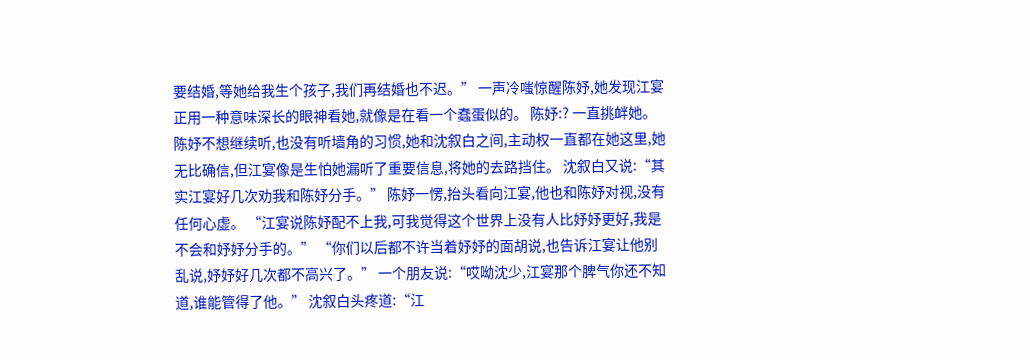要结婚,等她给我生个孩子,我们再结婚也不迟。” 一声冷嗤惊醒陈妤,她发现江宴正用一种意味深长的眼神看她,就像是在看一个蠢蛋似的。 陈妤:? 一直挑衅她。 陈妤不想继续听,也没有听墙角的习惯,她和沈叙白之间,主动权一直都在她这里,她无比确信,但江宴像是生怕她漏听了重要信息,将她的去路挡住。 沈叙白又说:“其实江宴好几次劝我和陈妤分手。” 陈妤一愣,抬头看向江宴,他也和陈妤对视,没有任何心虚。 “江宴说陈妤配不上我,可我觉得这个世界上没有人比妤妤更好,我是不会和妤妤分手的。” “你们以后都不许当着妤妤的面胡说,也告诉江宴让他别乱说,妤妤好几次都不高兴了。” 一个朋友说:“哎呦沈少,江宴那个脾气你还不知道,谁能管得了他。” 沈叙白头疼道:“江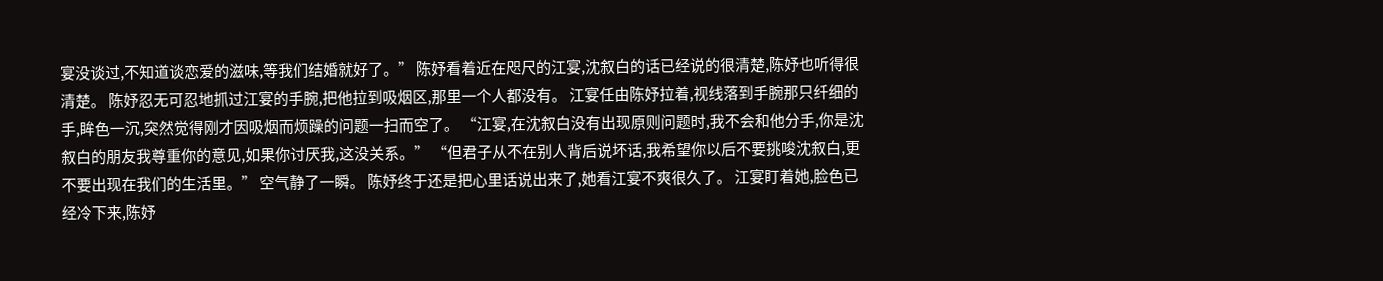宴没谈过,不知道谈恋爱的滋味,等我们结婚就好了。” 陈妤看着近在咫尺的江宴,沈叙白的话已经说的很清楚,陈妤也听得很清楚。 陈妤忍无可忍地抓过江宴的手腕,把他拉到吸烟区,那里一个人都没有。 江宴任由陈妤拉着,视线落到手腕那只纤细的手,眸色一沉,突然觉得刚才因吸烟而烦躁的问题一扫而空了。 “江宴,在沈叙白没有出现原则问题时,我不会和他分手,你是沈叙白的朋友我尊重你的意见,如果你讨厌我,这没关系。” “但君子从不在别人背后说坏话,我希望你以后不要挑唆沈叙白,更不要出现在我们的生活里。” 空气静了一瞬。 陈妤终于还是把心里话说出来了,她看江宴不爽很久了。 江宴盯着她,脸色已经冷下来,陈妤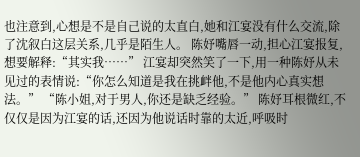也注意到,心想是不是自己说的太直白,她和江宴没有什么交流,除了沈叙白这层关系,几乎是陌生人。 陈妤嘴唇一动,担心江宴报复,想要解释:“其实我……” 江宴却突然笑了一下,用一种陈妤从未见过的表情说:“你怎么知道是我在挑衅他,不是他内心真实想法。” “陈小姐,对于男人,你还是缺乏经验。” 陈妤耳根微红,不仅仅是因为江宴的话,还因为他说话时靠的太近,呼吸时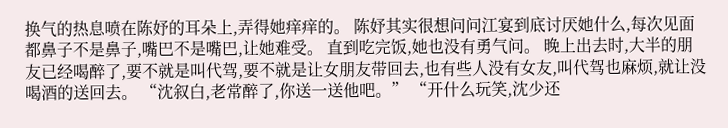换气的热息喷在陈妤的耳朵上,弄得她痒痒的。 陈妤其实很想问问江宴到底讨厌她什么,每次见面都鼻子不是鼻子,嘴巴不是嘴巴,让她难受。 直到吃完饭,她也没有勇气问。 晚上出去时,大半的朋友已经喝醉了,要不就是叫代驾,要不就是让女朋友带回去,也有些人没有女友,叫代驾也麻烦,就让没喝酒的送回去。 “沈叙白,老常醉了,你送一送他吧。” “开什么玩笑,沈少还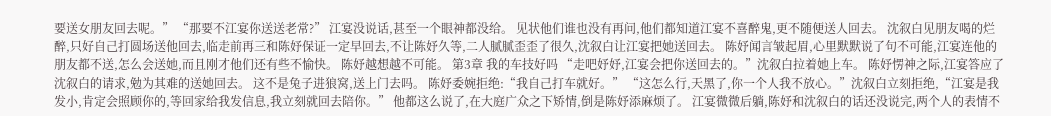要送女朋友回去呢。” “那要不江宴你送送老常?” 江宴没说话,甚至一个眼神都没给。 见状他们谁也没有再问,他们都知道江宴不喜醉鬼,更不随便送人回去。 沈叙白见朋友喝的烂醉,只好自己打圆场送他回去,临走前再三和陈妤保证一定早回去,不让陈妤久等,二人腻腻歪歪了很久,沈叙白让江宴把她送回去。 陈妤闻言皱起眉,心里默默说了句不可能,江宴连他的朋友都不送,怎么会送她,而且刚才他们还有些不愉快。 陈妤越想越不可能。 第3章 我的车技好吗 “走吧妤妤,江宴会把你送回去的。”沈叙白拉着她上车。 陈妤愣神之际,江宴答应了沈叙白的请求,勉为其难的送她回去。 这不是兔子进狼窝,送上门去吗。 陈妤委婉拒绝:“我自己打车就好。” “这怎么行,天黑了,你一个人我不放心。”沈叙白立刻拒绝,“江宴是我发小,肯定会照顾你的,等回家给我发信息,我立刻就回去陪你。” 他都这么说了,在大庭广众之下矫情,倒是陈妤添麻烦了。 江宴微微后躺,陈妤和沈叙白的话还没说完,两个人的表情不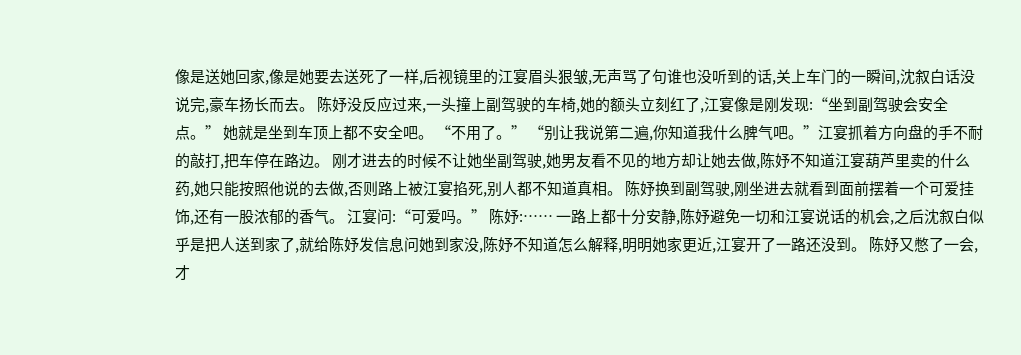像是送她回家,像是她要去送死了一样,后视镜里的江宴眉头狠皱,无声骂了句谁也没听到的话,关上车门的一瞬间,沈叙白话没说完,豪车扬长而去。 陈妤没反应过来,一头撞上副驾驶的车椅,她的额头立刻红了,江宴像是刚发现:“坐到副驾驶会安全点。” 她就是坐到车顶上都不安全吧。 “不用了。” “别让我说第二遍,你知道我什么脾气吧。”江宴抓着方向盘的手不耐的敲打,把车停在路边。 刚才进去的时候不让她坐副驾驶,她男友看不见的地方却让她去做,陈妤不知道江宴葫芦里卖的什么药,她只能按照他说的去做,否则路上被江宴掐死,别人都不知道真相。 陈妤换到副驾驶,刚坐进去就看到面前摆着一个可爱挂饰,还有一股浓郁的香气。 江宴问:“可爱吗。” 陈妤:…… 一路上都十分安静,陈妤避免一切和江宴说话的机会,之后沈叙白似乎是把人送到家了,就给陈妤发信息问她到家没,陈妤不知道怎么解释,明明她家更近,江宴开了一路还没到。 陈妤又憋了一会,才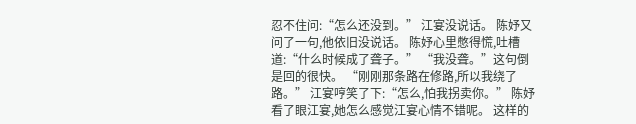忍不住问:“怎么还没到。” 江宴没说话。 陈妤又问了一句,他依旧没说话。 陈妤心里憋得慌,吐槽道:“什么时候成了聋子。” “我没聋。”这句倒是回的很快。 “刚刚那条路在修路,所以我绕了路。” 江宴哼笑了下:“怎么,怕我拐卖你。” 陈妤看了眼江宴,她怎么感觉江宴心情不错呢。 这样的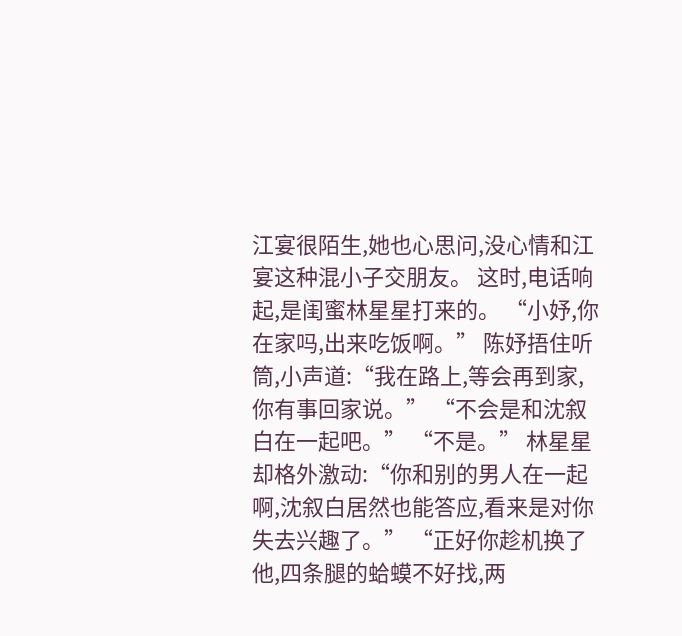江宴很陌生,她也心思问,没心情和江宴这种混小子交朋友。 这时,电话响起,是闺蜜林星星打来的。 “小妤,你在家吗,出来吃饭啊。” 陈妤捂住听筒,小声道:“我在路上,等会再到家,你有事回家说。” “不会是和沈叙白在一起吧。” “不是。” 林星星却格外激动:“你和别的男人在一起啊,沈叙白居然也能答应,看来是对你失去兴趣了。” “正好你趁机换了他,四条腿的蛤蟆不好找,两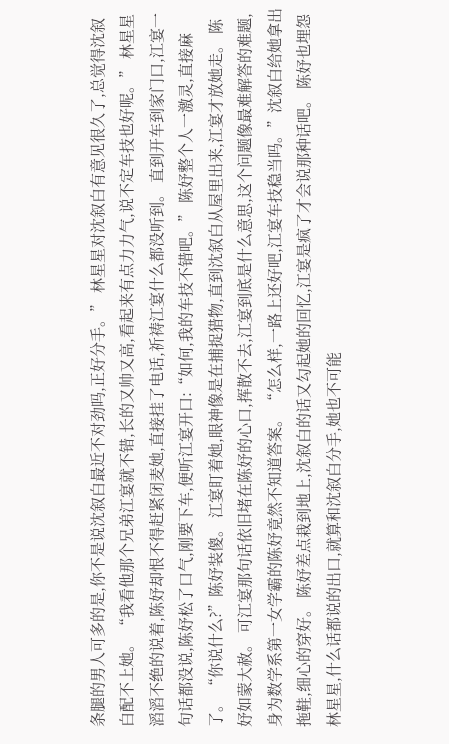条腿的男人可多的是,你不是说沈叙白最近不对劲吗,正好分手。” 林星星对沈叙白有意见很久了,总觉得沈叙白配不上她。 “我看他那个兄弟江宴就不错,长的又帅又高,看起来有点力力气,说不定车技也好呢。” 林星星滔滔不绝的说着,陈妤却恨不得赶紧闭麦她,直接挂了电话,祈祷江宴什么都没听到。 直到开车到家门口,江宴一句话都没说,陈妤松了口气,刚要下车,便听江宴开口:“如何,我的车技不错吧。” 陈妤整个人一激灵,直接麻了。 “你说什么?”陈妤装傻。 江宴盯着她,眼神像是在捕捉猎物,直到沈叙白从屋里出来,江宴才放她走。 陈妤如蒙大赦。 可江宴那句话依旧堵在陈妤的心口,挥散不去,江宴到底是什么意思,这个问题像最难解答的难题,身为数学系第一女学霸的陈妤竟然不知道答案。 “怎么样,一路上还好吧,江宴车技稳当吗。”沈叙白给她拿出拖鞋,细心的穿好。 陈妤差点栽到地上,沈叙白的话又勾起她的回忆,江宴是疯了才会说那种话吧。 陈妤也埋怨林星星,什么话都说的出口,就算和沈叙白分手,她也不可能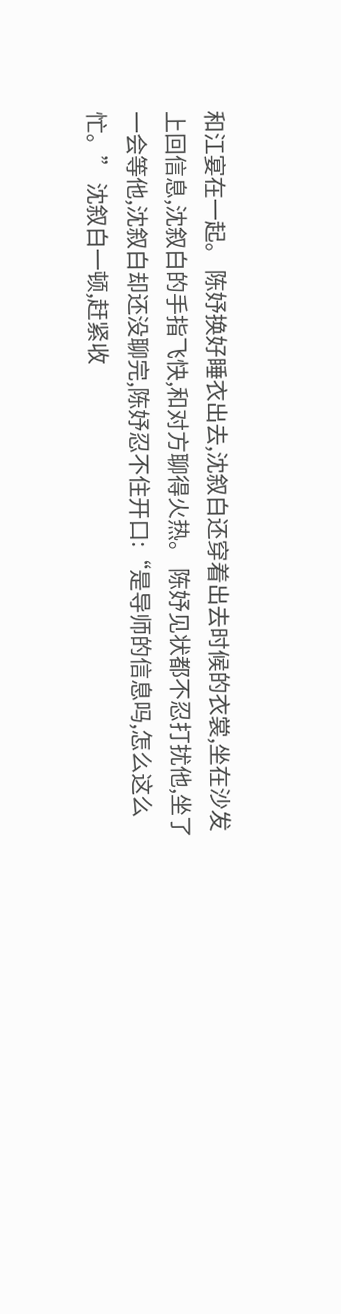和江宴在一起。 陈妤换好睡衣出去,沈叙白还穿着出去时候的衣裳,坐在沙发上回信息,沈叙白的手指飞快,和对方聊得火热。 陈妤见状都不忍打扰他,坐了一会等他,沈叙白却还没聊完,陈妤忍不住开口:“是导师的信息吗,怎么这么忙。” 沈叙白一顿,赶紧收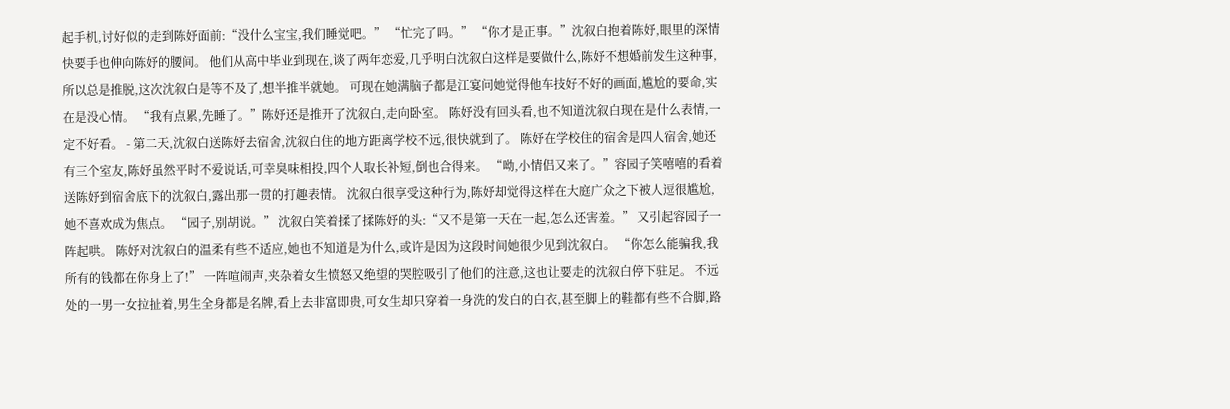起手机,讨好似的走到陈妤面前:“没什么宝宝,我们睡觉吧。” “忙完了吗。” “你才是正事。”沈叙白抱着陈妤,眼里的深情快要手也伸向陈妤的腰间。 他们从高中毕业到现在,谈了两年恋爱,几乎明白沈叙白这样是要做什么,陈妤不想婚前发生这种事,所以总是推脱,这次沈叙白是等不及了,想半推半就她。 可现在她满脑子都是江宴问她觉得他车技好不好的画面,尴尬的要命,实在是没心情。 “我有点累,先睡了。”陈妤还是推开了沈叙白,走向卧室。 陈妤没有回头看,也不知道沈叙白现在是什么表情,一定不好看。 - 第二天,沈叙白送陈妤去宿舍,沈叙白住的地方距离学校不远,很快就到了。 陈妤在学校住的宿舍是四人宿舍,她还有三个室友,陈妤虽然平时不爱说话,可幸臭味相投,四个人取长补短,倒也合得来。 “呦,小情侣又来了。”容园子笑嘻嘻的看着送陈妤到宿舍底下的沈叙白,露出那一贯的打趣表情。 沈叙白很享受这种行为,陈妤却觉得这样在大庭广众之下被人逗很尴尬,她不喜欢成为焦点。 “园子,别胡说。” 沈叙白笑着揉了揉陈妤的头:“又不是第一天在一起,怎么还害羞。” 又引起容园子一阵起哄。 陈妤对沈叙白的温柔有些不适应,她也不知道是为什么,或许是因为这段时间她很少见到沈叙白。 “你怎么能骗我,我所有的钱都在你身上了!” 一阵喧闹声,夹杂着女生愤怒又绝望的哭腔吸引了他们的注意,这也让要走的沈叙白停下驻足。 不远处的一男一女拉扯着,男生全身都是名牌,看上去非富即贵,可女生却只穿着一身洗的发白的白衣,甚至脚上的鞋都有些不合脚,路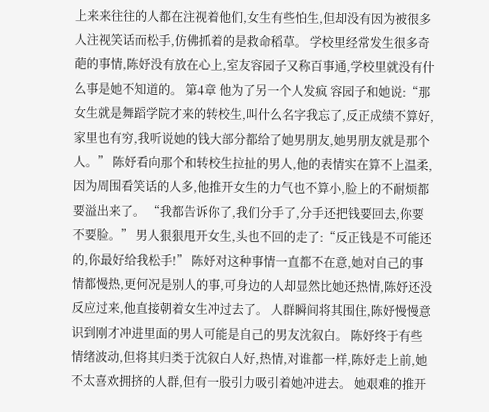上来来往往的人都在注视着他们,女生有些怕生,但却没有因为被很多人注视笑话而松手,仿佛抓着的是救命稻草。 学校里经常发生很多奇葩的事情,陈妤没有放在心上,室友容园子又称百事通,学校里就没有什么事是她不知道的。 第4章 他为了另一个人发疯 容园子和她说:“那女生就是舞蹈学院才来的转校生,叫什么名字我忘了,反正成绩不算好,家里也有穷,我听说她的钱大部分都给了她男朋友,她男朋友就是那个人。” 陈妤看向那个和转校生拉扯的男人,他的表情实在算不上温柔,因为周围看笑话的人多,他推开女生的力气也不算小,脸上的不耐烦都要溢出来了。 “我都告诉你了,我们分手了,分手还把钱要回去,你要不要脸。” 男人狠狠甩开女生,头也不回的走了:“反正钱是不可能还的,你最好给我松手!” 陈妤对这种事情一直都不在意,她对自己的事情都慢热,更何况是别人的事,可身边的人却显然比她还热情,陈妤还没反应过来,他直接朝着女生冲过去了。 人群瞬间将其围住,陈妤慢慢意识到刚才冲进里面的男人可能是自己的男友沈叙白。 陈妤终于有些情绪波动,但将其归类于沈叙白人好,热情,对谁都一样,陈妤走上前,她不太喜欢拥挤的人群,但有一股引力吸引着她冲进去。 她艰难的推开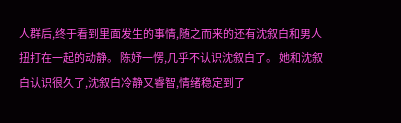人群后,终于看到里面发生的事情,随之而来的还有沈叙白和男人扭打在一起的动静。 陈妤一愣,几乎不认识沈叙白了。 她和沈叙白认识很久了,沈叙白冷静又睿智,情绪稳定到了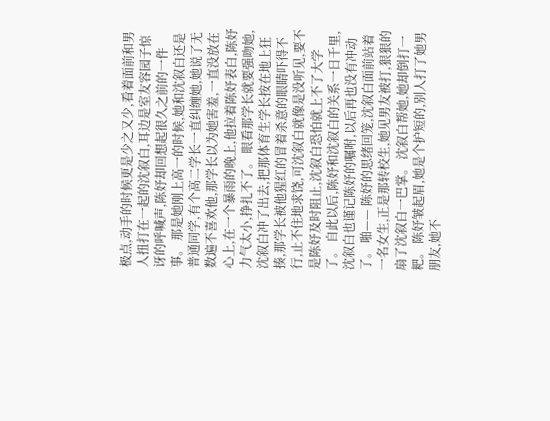极点,动手的时候更是少之又少,看着面前和男人扭打在一起的沈叙白,耳边是室友容园子惊讶的呼喊声,陈妤却回想起很久之前的一件事。 那是她刚上高一的时候,她和沈叙白还是普通同学,有个高二学长一直纠缠她,她说了无数遍不喜欢他,那学长以为她害羞,一直没放在心上,在一个暴雨的晚上,他拉着陈妤表白,陈妤力气太小,挣扎不了。 眼看那学长就要强吻她,沈叙白冲了出去,把那体育生学长按在地上狂揍,那学长被他猩红的冒着杀意的眼睛吓得不行,止不住地求饶,可沈叙白就像是没听见,要不是陈妤及时阻止,沈叙白恐怕就上不了大学了。 自此以后,陈妤和沈叙白的关系一日千里,沈叙白也谨记陈妤的嘱咐,以后再也没有冲动了。 啪—— 陈妤的思绪回笼,沈叙白面前站着一名女生,正是那转校生,她见男友被打,狠狠的扇了沈叙白一巴掌。 沈叙白帮她,她却倒打一耙。 陈妤皱起眉,她是个护短的,别人打了她男朋友,她不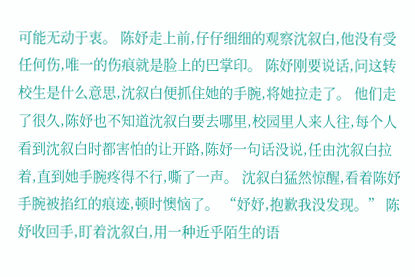可能无动于衷。 陈妤走上前,仔仔细细的观察沈叙白,他没有受任何伤,唯一的伤痕就是脸上的巴掌印。 陈妤刚要说话,问这转校生是什么意思,沈叙白便抓住她的手腕,将她拉走了。 他们走了很久,陈妤也不知道沈叙白要去哪里,校园里人来人往,每个人看到沈叙白时都害怕的让开路,陈妤一句话没说,任由沈叙白拉着,直到她手腕疼得不行,嘶了一声。 沈叙白猛然惊醒,看着陈妤手腕被掐红的痕迹,顿时懊恼了。 “妤妤,抱歉我没发现。” 陈妤收回手,盯着沈叙白,用一种近乎陌生的语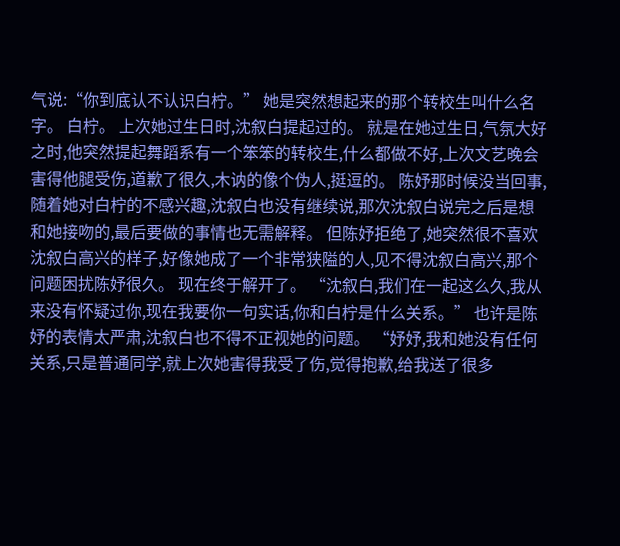气说:“你到底认不认识白柠。” 她是突然想起来的那个转校生叫什么名字。 白柠。 上次她过生日时,沈叙白提起过的。 就是在她过生日,气氛大好之时,他突然提起舞蹈系有一个笨笨的转校生,什么都做不好,上次文艺晚会害得他腿受伤,道歉了很久,木讷的像个伪人,挺逗的。 陈妤那时候没当回事,随着她对白柠的不感兴趣,沈叙白也没有继续说,那次沈叙白说完之后是想和她接吻的,最后要做的事情也无需解释。 但陈妤拒绝了,她突然很不喜欢沈叙白高兴的样子,好像她成了一个非常狭隘的人,见不得沈叙白高兴,那个问题困扰陈妤很久。 现在终于解开了。 “沈叙白,我们在一起这么久,我从来没有怀疑过你,现在我要你一句实话,你和白柠是什么关系。” 也许是陈妤的表情太严肃,沈叙白也不得不正视她的问题。 “妤妤,我和她没有任何关系,只是普通同学,就上次她害得我受了伤,觉得抱歉,给我送了很多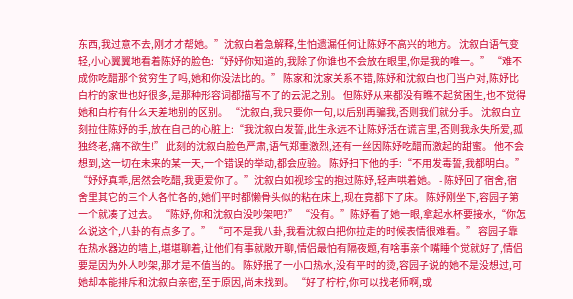东西,我过意不去,刚才才帮她。”沈叙白着急解释,生怕遗漏任何让陈妤不高兴的地方。 沈叙白语气变轻,小心翼翼地看着陈妤的脸色:“妤妤你知道的,我除了你谁也不会放在眼里,你是我的唯一。” “难不成你吃醋那个贫穷生了吗,她和你没法比的。” 陈家和沈家关系不错,陈妤和沈叙白也门当户对,陈妤比白柠的家世也好很多,是那种形容词都描写不了的云泥之别。 但陈妤从来都没有瞧不起贫困生,也不觉得她和白柠有什么天差地别的区别。 “沈叙白,我只要你一句,以后别再骗我,否则我们就分手。 沈叙白立刻拉住陈妤的手,放在自己的心脏上:“我沈叙白发誓,此生永远不让陈妤活在谎言里,否则我永失所爱,孤独终老,痛不欲生!” 此刻的沈叙白脸色严肃,语气郑重激烈,还有一丝因陈妤吃醋而激起的甜蜜。 他不会想到,这一切在未来的某一天,一个错误的举动,都会应验。 陈妤扫下他的手:“不用发毒誓,我都明白。” “妤妤真乖,居然会吃醋,我更爱你了。”沈叙白如视珍宝的抱过陈妤,轻声哄着她。 - 陈妤回了宿舍,宿舍里其它的三个人各忙各的,她们平时都懒骨头似的粘在床上,现在竟都下了床。 陈妤刚坐下,容园子第一个就凑了过去。 “陈妤,你和沈叙白没吵架吧?” “没有。”陈妤看了她一眼,拿起水杯要接水,“你怎么说这个,八卦的有点多了。” “可不是我八卦,我看沈叙白把你拉走的时候表情很难看。” 容园子靠在热水器边的墙上,堪堪聊着,让他们有事就敞开聊,情侣最怕有隔夜题,有啥事亲个嘴睡个觉就好了,情侣要是因为外人吵架,那才是不值当的。 陈妤抿了一小口热水,没有平时的烫,容园子说的她不是没想过,可她却本能排斥和沈叙白亲密,至于原因,尚未找到。 “好了柠柠,你可以找老师啊,或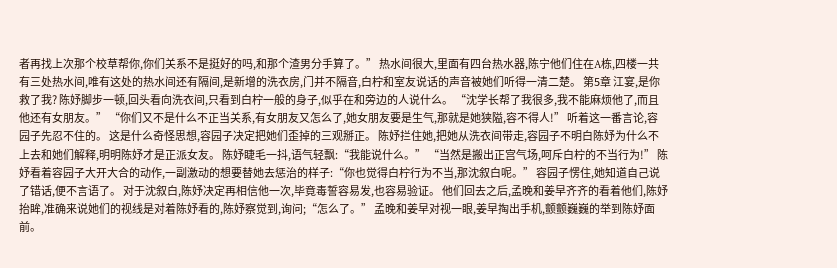者再找上次那个校草帮你,你们关系不是挺好的吗,和那个渣男分手算了。” 热水间很大,里面有四台热水器,陈宁他们住在A栋,四楼一共有三处热水间,唯有这处的热水间还有隔间,是新增的洗衣房,门并不隔音,白柠和室友说话的声音被她们听得一清二楚。 第5章 江宴,是你救了我? 陈妤脚步一顿,回头看向洗衣间,只看到白柠一般的身子,似乎在和旁边的人说什么。 “沈学长帮了我很多,我不能麻烦他了,而且他还有女朋友。” “你们又不是什么不正当关系,有女朋友又怎么了,她女朋友要是生气,那就是她狭隘,容不得人!” 听着这一番言论,容园子先忍不住的。 这是什么奇怪思想,容园子决定把她们歪掉的三观掰正。 陈妤拦住她,把她从洗衣间带走,容园子不明白陈妤为什么不上去和她们解释,明明陈妤才是正派女友。 陈妤睫毛一抖,语气轻飘:“我能说什么。” “当然是搬出正宫气场,呵斥白柠的不当行为!” 陈妤看着容园子大开大合的动作,一副激动的想要替她去惩治的样子:“你也觉得白柠行为不当,那沈叙白呢。” 容园子愣住,她知道自己说了错话,便不言语了。 对于沈叙白,陈妤决定再相信他一次,毕竟毒誓容易发,也容易验证。 他们回去之后,孟晚和姜早齐齐的看着他们,陈妤抬眸,准确来说她们的视线是对着陈妤看的,陈妤察觉到,询问;“怎么了。” 孟晚和姜早对视一眼,姜早掏出手机,颤颤巍巍的举到陈妤面前。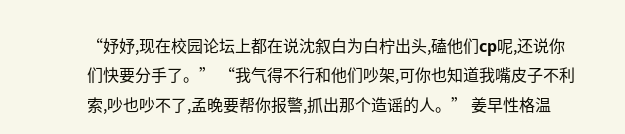“妤妤,现在校园论坛上都在说沈叙白为白柠出头,磕他们cp呢,还说你们快要分手了。” “我气得不行和他们吵架,可你也知道我嘴皮子不利索,吵也吵不了,孟晚要帮你报警,抓出那个造谣的人。” 姜早性格温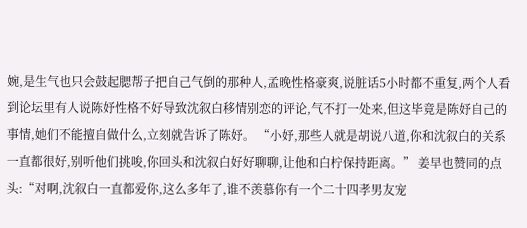婉,是生气也只会鼓起腮帮子把自己气倒的那种人,孟晚性格豪爽,说脏话5小时都不重复,两个人看到论坛里有人说陈妤性格不好导致沈叙白移情别恋的评论,气不打一处来,但这毕竟是陈妤自己的事情,她们不能擅自做什么,立刻就告诉了陈妤。 “小妤,那些人就是胡说八道,你和沈叙白的关系一直都很好,别听他们挑唆,你回头和沈叙白好好聊聊,让他和白柠保持距离。” 姜早也赞同的点头:“对啊,沈叙白一直都爱你,这么多年了,谁不羡慕你有一个二十四孝男友宠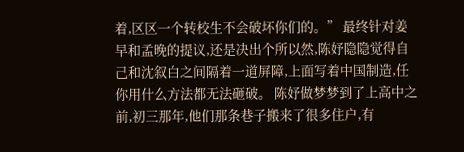着,区区一个转校生不会破坏你们的。” 最终针对姜早和孟晚的提议,还是决出个所以然,陈妤隐隐觉得自己和沈叙白之间隔着一道屏障,上面写着中国制造,任你用什么方法都无法砸破。 陈妤做梦梦到了上高中之前,初三那年,他们那条巷子搬来了很多住户,有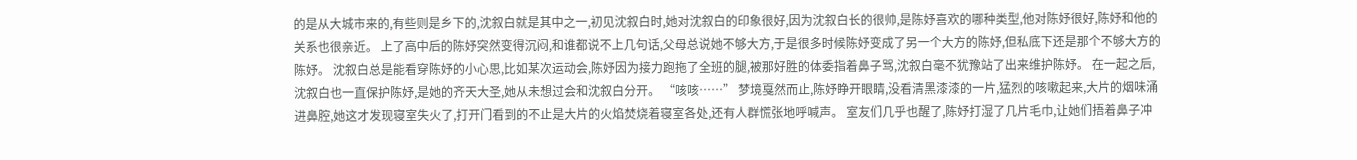的是从大城市来的,有些则是乡下的,沈叙白就是其中之一,初见沈叙白时,她对沈叙白的印象很好,因为沈叙白长的很帅,是陈妤喜欢的哪种类型,他对陈妤很好,陈妤和他的关系也很亲近。 上了高中后的陈妤突然变得沉闷,和谁都说不上几句话,父母总说她不够大方,于是很多时候陈妤变成了另一个大方的陈妤,但私底下还是那个不够大方的陈妤。 沈叙白总是能看穿陈妤的小心思,比如某次运动会,陈妤因为接力跑拖了全班的腿,被那好胜的体委指着鼻子骂,沈叙白毫不犹豫站了出来维护陈妤。 在一起之后,沈叙白也一直保护陈妤,是她的齐天大圣,她从未想过会和沈叙白分开。 “咳咳……” 梦境戛然而止,陈妤睁开眼睛,没看清黑漆漆的一片,猛烈的咳嗽起来,大片的烟味涌进鼻腔,她这才发现寝室失火了,打开门看到的不止是大片的火焰焚烧着寝室各处,还有人群慌张地呼喊声。 室友们几乎也醒了,陈妤打湿了几片毛巾,让她们捂着鼻子冲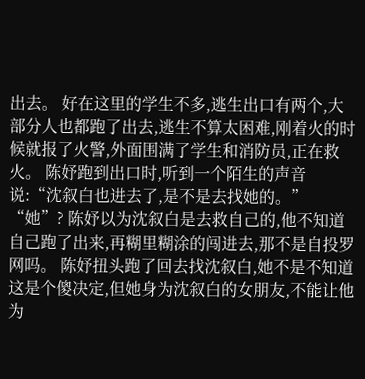出去。 好在这里的学生不多,逃生出口有两个,大部分人也都跑了出去,逃生不算太困难,刚着火的时候就报了火警,外面围满了学生和消防员,正在救火。 陈妤跑到出口时,听到一个陌生的声音说:“沈叙白也进去了,是不是去找她的。” “她”? 陈妤以为沈叙白是去救自己的,他不知道自己跑了出来,再糊里糊涂的闯进去,那不是自投罗网吗。 陈妤扭头跑了回去找沈叙白,她不是不知道这是个傻决定,但她身为沈叙白的女朋友,不能让他为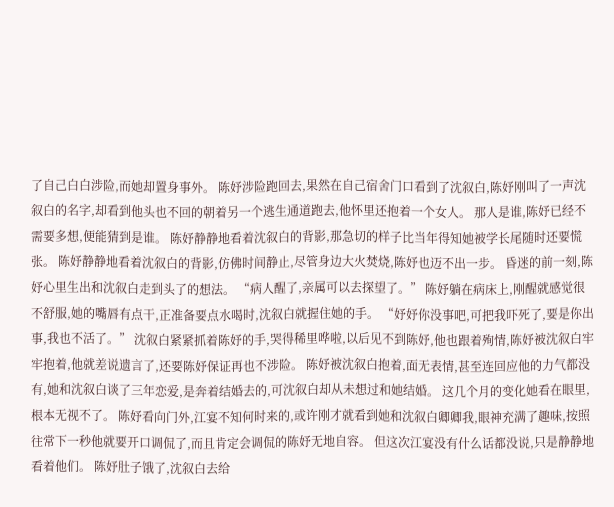了自己白白涉险,而她却置身事外。 陈妤涉险跑回去,果然在自己宿舍门口看到了沈叙白,陈妤刚叫了一声沈叙白的名字,却看到他头也不回的朝着另一个逃生通道跑去,他怀里还抱着一个女人。 那人是谁,陈妤已经不需要多想,便能猜到是谁。 陈妤静静地看着沈叙白的背影,那急切的样子比当年得知她被学长尾随时还要慌张。 陈妤静静地看着沈叙白的背影,仿佛时间静止,尽管身边大火焚烧,陈妤也迈不出一步。 昏迷的前一刻,陈妤心里生出和沈叙白走到头了的想法。 “病人醒了,亲属可以去探望了。” 陈妤躺在病床上,刚醒就感觉很不舒服,她的嘴唇有点干,正准备要点水喝时,沈叙白就握住她的手。 “妤妤你没事吧,可把我吓死了,要是你出事,我也不活了。” 沈叙白紧紧抓着陈妤的手,哭得稀里哗啦,以后见不到陈妤,他也跟着殉情,陈妤被沈叙白牢牢抱着,他就差说遗言了,还要陈妤保证再也不涉险。 陈妤被沈叙白抱着,面无表情,甚至连回应他的力气都没有,她和沈叙白谈了三年恋爱,是奔着结婚去的,可沈叙白却从未想过和她结婚。 这几个月的变化她看在眼里,根本无视不了。 陈妤看向门外,江宴不知何时来的,或许刚才就看到她和沈叙白卿卿我,眼神充满了趣味,按照往常下一秒他就要开口调侃了,而且肯定会调侃的陈妤无地自容。 但这次江宴没有什么话都没说,只是静静地看着他们。 陈妤肚子饿了,沈叙白去给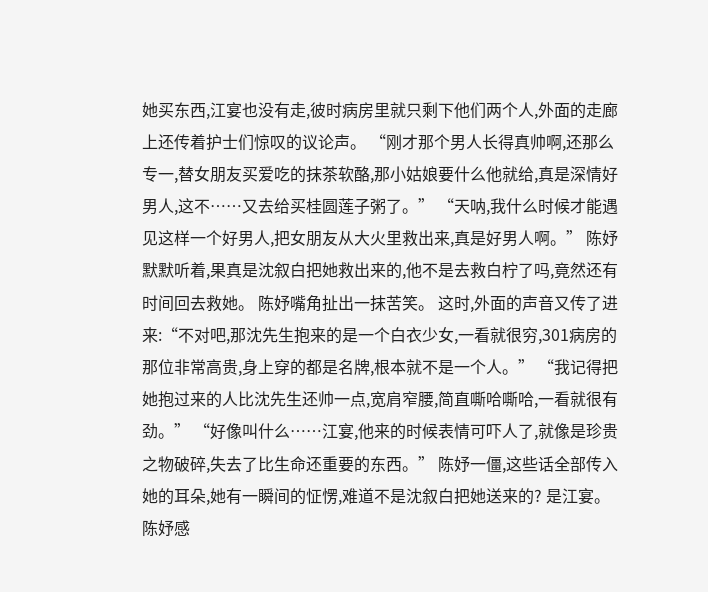她买东西,江宴也没有走,彼时病房里就只剩下他们两个人,外面的走廊上还传着护士们惊叹的议论声。 “刚才那个男人长得真帅啊,还那么专一,替女朋友买爱吃的抹茶软酪,那小姑娘要什么他就给,真是深情好男人,这不……又去给买桂圆莲子粥了。” “天呐,我什么时候才能遇见这样一个好男人,把女朋友从大火里救出来,真是好男人啊。” 陈妤默默听着,果真是沈叙白把她救出来的,他不是去救白柠了吗,竟然还有时间回去救她。 陈妤嘴角扯出一抹苦笑。 这时,外面的声音又传了进来:“不对吧,那沈先生抱来的是一个白衣少女,一看就很穷,301病房的那位非常高贵,身上穿的都是名牌,根本就不是一个人。” “我记得把她抱过来的人比沈先生还帅一点,宽肩窄腰,简直嘶哈嘶哈,一看就很有劲。” “好像叫什么……江宴,他来的时候表情可吓人了,就像是珍贵之物破碎,失去了比生命还重要的东西。” 陈妤一僵,这些话全部传入她的耳朵,她有一瞬间的怔愣,难道不是沈叙白把她送来的? 是江宴。 陈妤感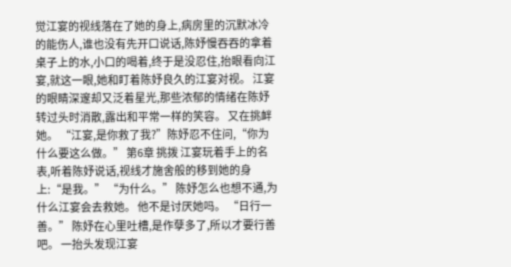觉江宴的视线落在了她的身上,病房里的沉默冰冷的能伤人,谁也没有先开口说话,陈妤慢吞吞的拿着桌子上的水,小口的喝着,终于是没忍住,抬眼看向江宴,就这一眼,她和盯着陈妤良久的江宴对视。 江宴的眼睛深邃却又泛着星光,那些浓郁的情绪在陈妤转过头时消散,露出和平常一样的笑容。 又在挑衅她。 “江宴,是你救了我?”陈妤忍不住问,“你为什么要这么做。” 第6章 挑拨 江宴玩着手上的名表,听着陈妤说话,视线才施舍般的移到她的身上:“是我。” “为什么。” 陈妤怎么也想不通,为什么江宴会去救她。 他不是讨厌她吗。 “日行一善。” 陈妤在心里吐槽,是作孽多了,所以才要行善吧。 一抬头发现江宴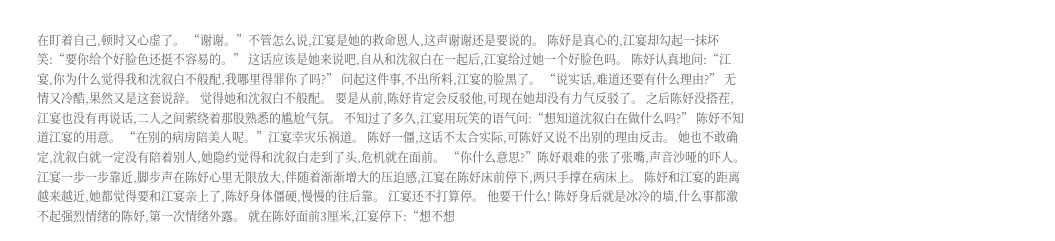在盯着自己,顿时又心虚了。 “谢谢。”不管怎么说,江宴是她的救命恩人,这声谢谢还是要说的。 陈妤是真心的,江宴却勾起一抹坏笑:“要你给个好脸色还挺不容易的。” 这话应该是她来说吧,自从和沈叙白在一起后,江宴给过她一个好脸色吗。 陈妤认真地问:“江宴,你为什么觉得我和沈叙白不般配,我哪里得罪你了吗?” 问起这件事,不出所料,江宴的脸黑了。 “说实话,难道还要有什么理由?” 无情又冷酷,果然又是这套说辞。 觉得她和沈叙白不般配。 要是从前,陈妤肯定会反驳他,可现在她却没有力气反驳了。 之后陈妤没搭茬,江宴也没有再说话,二人之间萦绕着那股熟悉的尴尬气氛。 不知过了多久,江宴用玩笑的语气问:“想知道沈叙白在做什么吗?” 陈妤不知道江宴的用意。 “在别的病房陪美人呢。”江宴幸灾乐祸道。 陈妤一僵,这话不太合实际,可陈妤又说不出别的理由反击。 她也不敢确定,沈叙白就一定没有陪着别人,她隐约觉得和沈叙白走到了头,危机就在面前。 “你什么意思?”陈妤艰难的张了张嘴,声音沙哑的吓人。 江宴一步一步靠近,脚步声在陈妤心里无限放大,伴随着渐渐增大的压迫感,江宴在陈妤床前停下,两只手撑在病床上。 陈妤和江宴的距离越来越近,她都觉得要和江宴亲上了,陈妤身体僵硬,慢慢的往后靠。 江宴还不打算停。 他要干什么! 陈妤身后就是冰冷的墙,什么事都激不起强烈情绪的陈妤,第一次情绪外露。 就在陈妤面前3厘米,江宴停下:“想不想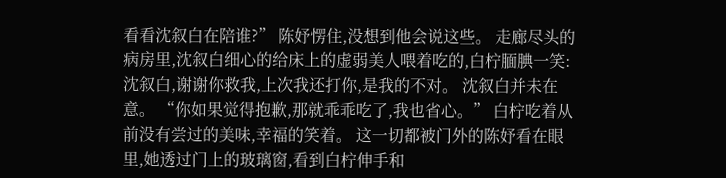看看沈叙白在陪谁?” 陈妤愣住,没想到他会说这些。 走廊尽头的病房里,沈叙白细心的给床上的虚弱美人喂着吃的,白柠腼腆一笑:沈叙白,谢谢你救我,上次我还打你,是我的不对。 沈叙白并未在意。 “你如果觉得抱歉,那就乖乖吃了,我也省心。” 白柠吃着从前没有尝过的美味,幸福的笑着。 这一切都被门外的陈妤看在眼里,她透过门上的玻璃窗,看到白柠伸手和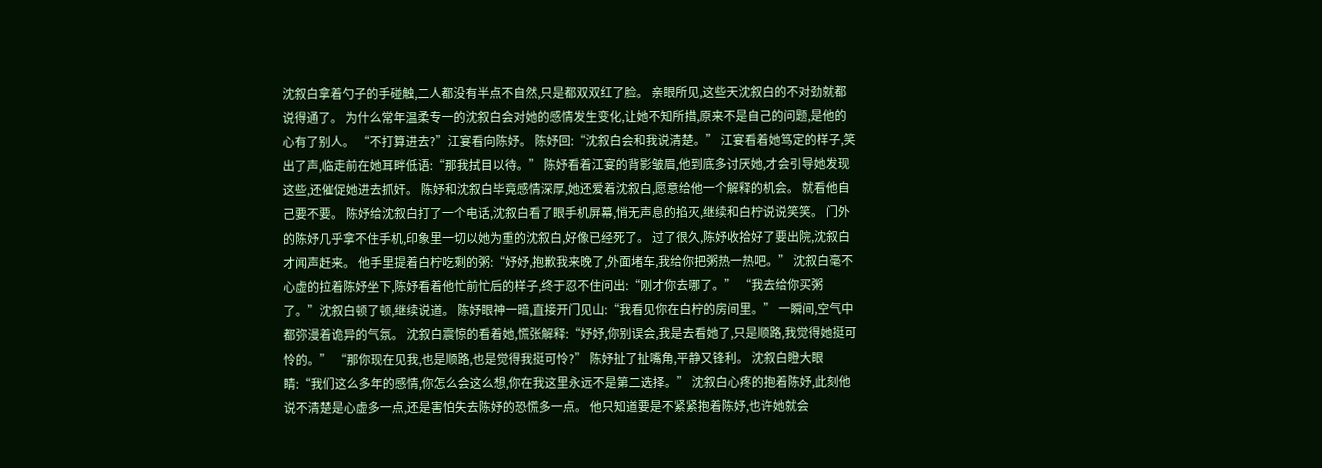沈叙白拿着勺子的手碰触,二人都没有半点不自然,只是都双双红了脸。 亲眼所见,这些天沈叙白的不对劲就都说得通了。 为什么常年温柔专一的沈叙白会对她的感情发生变化,让她不知所措,原来不是自己的问题,是他的心有了别人。 “不打算进去?”江宴看向陈妤。 陈妤回:“沈叙白会和我说清楚。” 江宴看着她笃定的样子,笑出了声,临走前在她耳畔低语:“那我拭目以待。” 陈妤看着江宴的背影皱眉,他到底多讨厌她,才会引导她发现这些,还催促她进去抓奸。 陈妤和沈叙白毕竟感情深厚,她还爱着沈叙白,愿意给他一个解释的机会。 就看他自己要不要。 陈妤给沈叙白打了一个电话,沈叙白看了眼手机屏幕,悄无声息的掐灭,继续和白柠说说笑笑。 门外的陈妤几乎拿不住手机,印象里一切以她为重的沈叙白,好像已经死了。 过了很久,陈妤收拾好了要出院,沈叙白才闻声赶来。 他手里提着白柠吃剩的粥:“妤妤,抱歉我来晚了,外面堵车,我给你把粥热一热吧。” 沈叙白毫不心虚的拉着陈妤坐下,陈妤看着他忙前忙后的样子,终于忍不住问出:“刚才你去哪了。” “我去给你买粥了。”沈叙白顿了顿,继续说道。 陈妤眼神一暗,直接开门见山:“我看见你在白柠的房间里。” 一瞬间,空气中都弥漫着诡异的气氛。 沈叙白震惊的看着她,慌张解释:“妤妤,你别误会,我是去看她了,只是顺路,我觉得她挺可怜的。” “那你现在见我,也是顺路,也是觉得我挺可怜?” 陈妤扯了扯嘴角,平静又锋利。 沈叙白瞪大眼睛:“我们这么多年的感情,你怎么会这么想,你在我这里永远不是第二选择。” 沈叙白心疼的抱着陈妤,此刻他说不清楚是心虚多一点,还是害怕失去陈妤的恐慌多一点。 他只知道要是不紧紧抱着陈妤,也许她就会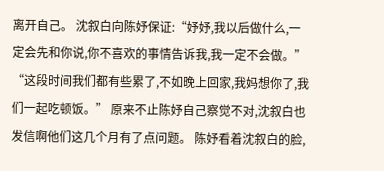离开自己。 沈叙白向陈妤保证:“妤妤,我以后做什么,一定会先和你说,你不喜欢的事情告诉我,我一定不会做。” “这段时间我们都有些累了,不如晚上回家,我妈想你了,我们一起吃顿饭。” 原来不止陈妤自己察觉不对,沈叙白也发信啊他们这几个月有了点问题。 陈妤看着沈叙白的脸,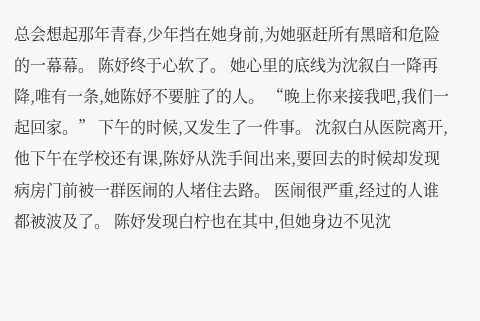总会想起那年青春,少年挡在她身前,为她驱赶所有黑暗和危险的一幕幕。 陈妤终于心软了。 她心里的底线为沈叙白一降再降,唯有一条,她陈妤不要脏了的人。 “晚上你来接我吧,我们一起回家。” 下午的时候,又发生了一件事。 沈叙白从医院离开,他下午在学校还有课,陈妤从洗手间出来,要回去的时候却发现病房门前被一群医闹的人堵住去路。 医闹很严重,经过的人谁都被波及了。 陈妤发现白柠也在其中,但她身边不见沈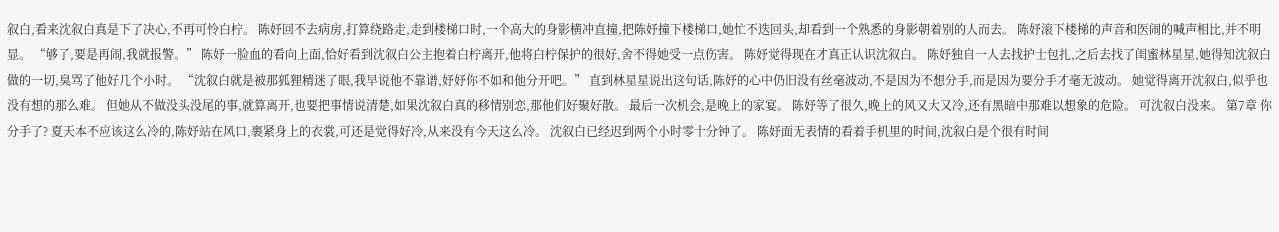叙白,看来沈叙白真是下了决心,不再可怜白柠。 陈妤回不去病房,打算绕路走,走到楼梯口时,一个高大的身影横冲直撞,把陈妤撞下楼梯口,她忙不迭回头,却看到一个熟悉的身影朝着别的人而去。 陈妤滚下楼梯的声音和医闹的喊声相比,并不明显。 “够了,要是再闹,我就报警。” 陈妤一脸血的看向上面,恰好看到沈叙白公主抱着白柠离开,他将白柠保护的很好,舍不得她受一点伤害。 陈妤觉得现在才真正认识沈叙白。 陈妤独自一人去找护士包扎,之后去找了闺蜜林星星,她得知沈叙白做的一切,臭骂了他好几个小时。 “沈叙白就是被那狐狸精迷了眼,我早说他不靠谱,妤妤你不如和他分开吧。” 直到林星星说出这句话,陈妤的心中仍旧没有丝毫波动,不是因为不想分手,而是因为要分手才毫无波动。 她觉得离开沈叙白,似乎也没有想的那么难。 但她从不做没头没尾的事,就算离开,也要把事情说清楚,如果沈叙白真的移情别恋,那他们好聚好散。 最后一次机会,是晚上的家宴。 陈妤等了很久,晚上的风又大又冷,还有黑暗中那难以想象的危险。 可沈叙白没来。 第7章 你分手了? 夏天本不应该这么冷的,陈妤站在风口,裹紧身上的衣裳,可还是觉得好冷,从来没有今天这么冷。 沈叙白已经迟到两个小时零十分钟了。 陈妤面无表情的看着手机里的时间,沈叙白是个很有时间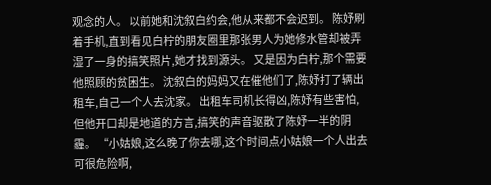观念的人。 以前她和沈叙白约会,他从来都不会迟到。 陈妤刷着手机,直到看见白柠的朋友圈里那张男人为她修水管却被弄湿了一身的搞笑照片,她才找到源头。 又是因为白柠,那个需要他照顾的贫困生。 沈叙白的妈妈又在催他们了,陈妤打了辆出租车,自己一个人去沈家。 出租车司机长得凶,陈妤有些害怕,但他开口却是地道的方言,搞笑的声音驱散了陈妤一半的阴霾。 “小姑娘,这么晚了你去哪,这个时间点小姑娘一个人出去可很危险啊,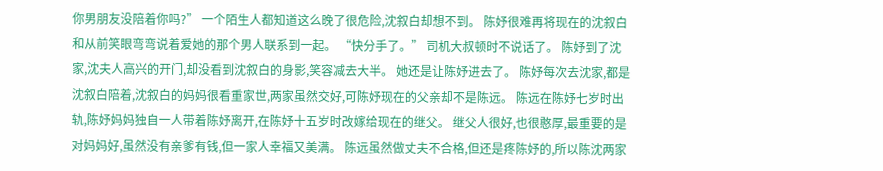你男朋友没陪着你吗?” 一个陌生人都知道这么晚了很危险,沈叙白却想不到。 陈妤很难再将现在的沈叙白和从前笑眼弯弯说着爱她的那个男人联系到一起。 “快分手了。” 司机大叔顿时不说话了。 陈妤到了沈家,沈夫人高兴的开门,却没看到沈叙白的身影,笑容减去大半。 她还是让陈妤进去了。 陈妤每次去沈家,都是沈叙白陪着,沈叙白的妈妈很看重家世,两家虽然交好,可陈妤现在的父亲却不是陈远。 陈远在陈妤七岁时出轨,陈妤妈妈独自一人带着陈妤离开,在陈妤十五岁时改嫁给现在的继父。 继父人很好,也很憨厚,最重要的是对妈妈好,虽然没有亲爹有钱,但一家人幸福又美满。 陈远虽然做丈夫不合格,但还是疼陈妤的,所以陈沈两家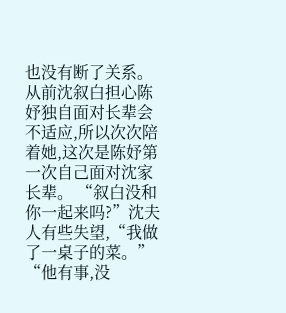也没有断了关系。 从前沈叙白担心陈妤独自面对长辈会不适应,所以次次陪着她,这次是陈妤第一次自己面对沈家长辈。 “叙白没和你一起来吗?”沈夫人有些失望,“我做了一桌子的菜。” “他有事,没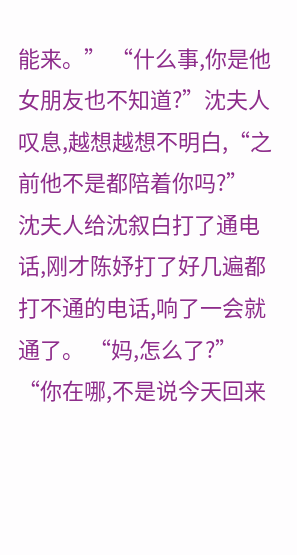能来。” “什么事,你是他女朋友也不知道?”沈夫人叹息,越想越想不明白,“之前他不是都陪着你吗?” 沈夫人给沈叙白打了通电话,刚才陈妤打了好几遍都打不通的电话,响了一会就通了。 “妈,怎么了?” “你在哪,不是说今天回来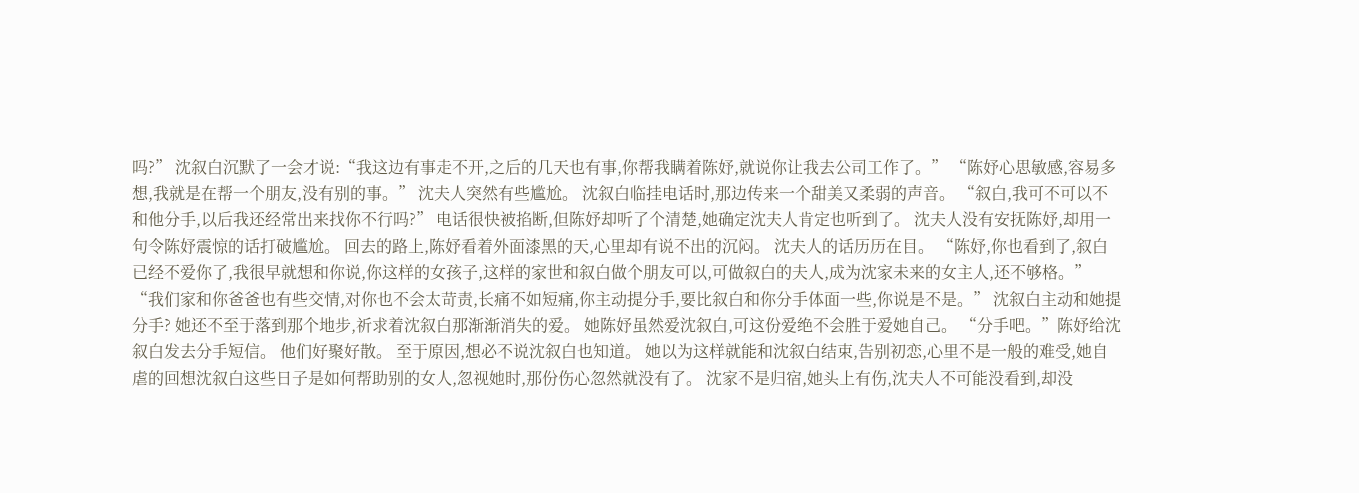吗?” 沈叙白沉默了一会才说:“我这边有事走不开,之后的几天也有事,你帮我瞒着陈妤,就说你让我去公司工作了。” “陈妤心思敏感,容易多想,我就是在帮一个朋友,没有别的事。” 沈夫人突然有些尴尬。 沈叙白临挂电话时,那边传来一个甜美又柔弱的声音。 “叙白,我可不可以不和他分手,以后我还经常出来找你不行吗?” 电话很快被掐断,但陈妤却听了个清楚,她确定沈夫人肯定也听到了。 沈夫人没有安抚陈妤,却用一句令陈妤震惊的话打破尴尬。 回去的路上,陈妤看着外面漆黑的天,心里却有说不出的沉闷。 沈夫人的话历历在目。 “陈妤,你也看到了,叙白已经不爱你了,我很早就想和你说,你这样的女孩子,这样的家世和叙白做个朋友可以,可做叙白的夫人,成为沈家未来的女主人,还不够格。” “我们家和你爸爸也有些交情,对你也不会太苛责,长痛不如短痛,你主动提分手,要比叙白和你分手体面一些,你说是不是。” 沈叙白主动和她提分手? 她还不至于落到那个地步,祈求着沈叙白那渐渐消失的爱。 她陈妤虽然爱沈叙白,可这份爱绝不会胜于爱她自己。 “分手吧。”陈妤给沈叙白发去分手短信。 他们好聚好散。 至于原因,想必不说沈叙白也知道。 她以为这样就能和沈叙白结束,告别初恋,心里不是一般的难受,她自虐的回想沈叙白这些日子是如何帮助别的女人,忽视她时,那份伤心忽然就没有了。 沈家不是归宿,她头上有伤,沈夫人不可能没看到,却没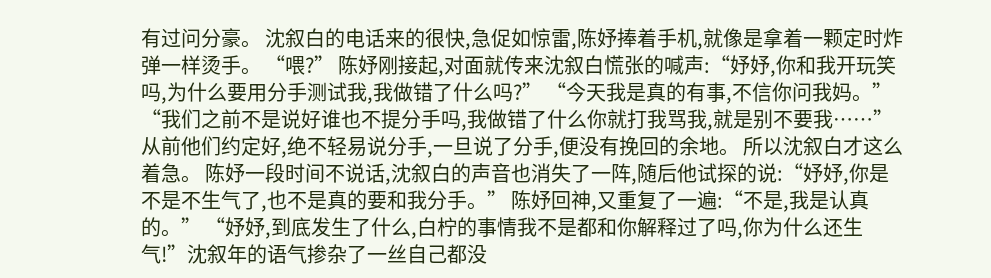有过问分豪。 沈叙白的电话来的很快,急促如惊雷,陈妤捧着手机,就像是拿着一颗定时炸弹一样烫手。 “喂?” 陈妤刚接起,对面就传来沈叙白慌张的喊声:“妤妤,你和我开玩笑吗,为什么要用分手测试我,我做错了什么吗?” “今天我是真的有事,不信你问我妈。” “我们之前不是说好谁也不提分手吗,我做错了什么你就打我骂我,就是别不要我……” 从前他们约定好,绝不轻易说分手,一旦说了分手,便没有挽回的余地。 所以沈叙白才这么着急。 陈妤一段时间不说话,沈叙白的声音也消失了一阵,随后他试探的说:“妤妤,你是不是不生气了,也不是真的要和我分手。” 陈妤回神,又重复了一遍:“不是,我是认真的。” “妤妤,到底发生了什么,白柠的事情我不是都和你解释过了吗,你为什么还生气!”沈叙年的语气掺杂了一丝自己都没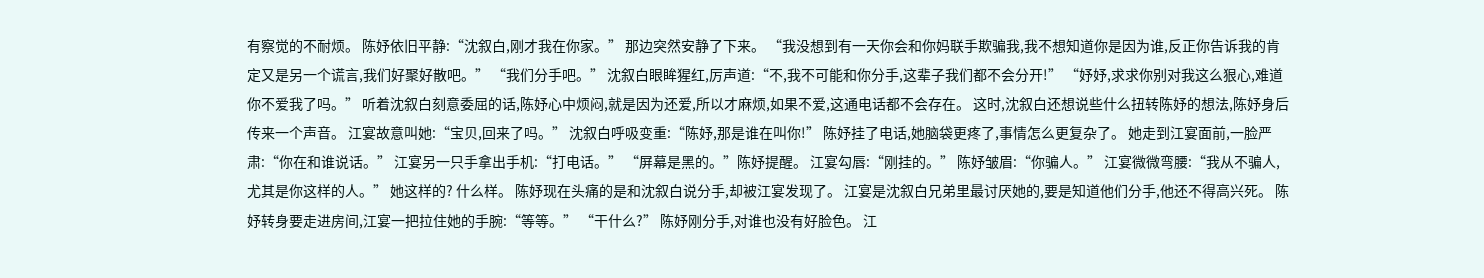有察觉的不耐烦。 陈妤依旧平静:“沈叙白,刚才我在你家。” 那边突然安静了下来。 “我没想到有一天你会和你妈联手欺骗我,我不想知道你是因为谁,反正你告诉我的肯定又是另一个谎言,我们好聚好散吧。” “我们分手吧。” 沈叙白眼眸猩红,厉声道:“不,我不可能和你分手,这辈子我们都不会分开!” “妤妤,求求你别对我这么狠心,难道你不爱我了吗。” 听着沈叙白刻意委屈的话,陈妤心中烦闷,就是因为还爱,所以才麻烦,如果不爱,这通电话都不会存在。 这时,沈叙白还想说些什么扭转陈妤的想法,陈妤身后传来一个声音。 江宴故意叫她:“宝贝,回来了吗。” 沈叙白呼吸变重:“陈妤,那是谁在叫你!” 陈妤挂了电话,她脑袋更疼了,事情怎么更复杂了。 她走到江宴面前,一脸严肃:“你在和谁说话。” 江宴另一只手拿出手机:“打电话。” “屏幕是黑的。”陈妤提醒。 江宴勾唇:“刚挂的。” 陈妤皱眉:“你骗人。” 江宴微微弯腰:“我从不骗人,尤其是你这样的人。” 她这样的? 什么样。 陈妤现在头痛的是和沈叙白说分手,却被江宴发现了。 江宴是沈叙白兄弟里最讨厌她的,要是知道他们分手,他还不得高兴死。 陈妤转身要走进房间,江宴一把拉住她的手腕:“等等。” “干什么?” 陈妤刚分手,对谁也没有好脸色。 江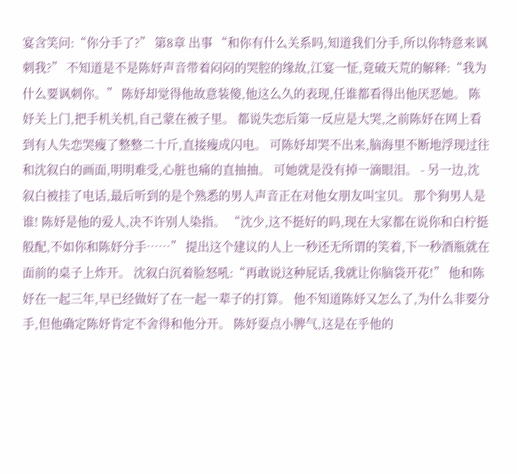宴含笑问:“你分手了?” 第8章 出事 “和你有什么关系吗,知道我们分手,所以你特意来讽刺我?” 不知道是不是陈妤声音带着闷闷的哭腔的缘故,江宴一怔,竟破天荒的解释:“我为什么要讽刺你。” 陈妤却觉得他故意装傻,他这么久的表现,任谁都看得出他厌恶她。 陈妤关上门,把手机关机,自己蒙在被子里。 都说失恋后第一反应是大哭,之前陈妤在网上看到有人失恋哭瘦了整整二十斤,直接瘦成闪电。 可陈妤却哭不出来,脑海里不断地浮现过往和沈叙白的画面,明明难受,心脏也痛的直抽抽。 可她就是没有掉一滴眼泪。 - 另一边,沈叙白被挂了电话,最后听到的是个熟悉的男人声音正在对他女朋友叫宝贝。 那个狗男人是谁! 陈妤是他的爱人,决不许别人染指。 “沈少,这不挺好的吗,现在大家都在说你和白柠挺般配,不如你和陈妤分手……” 提出这个建议的人上一秒还无所谓的笑着,下一秒酒瓶就在面前的桌子上炸开。 沈叙白沉着脸怒吼:“再敢说这种屁话,我就让你脑袋开花!” 他和陈妤在一起三年,早已经做好了在一起一辈子的打算。 他不知道陈妤又怎么了,为什么非要分手,但他确定陈妤肯定不舍得和他分开。 陈妤耍点小脾气,这是在乎他的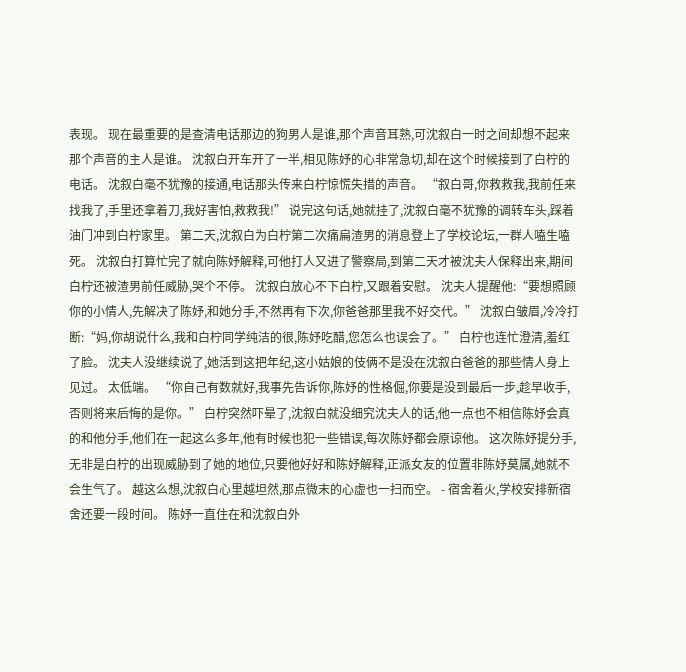表现。 现在最重要的是查清电话那边的狗男人是谁,那个声音耳熟,可沈叙白一时之间却想不起来那个声音的主人是谁。 沈叙白开车开了一半,相见陈妤的心非常急切,却在这个时候接到了白柠的电话。 沈叙白毫不犹豫的接通,电话那头传来白柠惊慌失措的声音。 “叙白哥,你救救我,我前任来找我了,手里还拿着刀,我好害怕,救救我!” 说完这句话,她就挂了,沈叙白毫不犹豫的调转车头,踩着油门冲到白柠家里。 第二天,沈叙白为白柠第二次痛扁渣男的消息登上了学校论坛,一群人嗑生嗑死。 沈叙白打算忙完了就向陈妤解释,可他打人又进了警察局,到第二天才被沈夫人保释出来,期间白柠还被渣男前任威胁,哭个不停。 沈叙白放心不下白柠,又跟着安慰。 沈夫人提醒他:“要想照顾你的小情人,先解决了陈妤,和她分手,不然再有下次,你爸爸那里我不好交代。” 沈叙白皱眉,冷冷打断:“妈,你胡说什么,我和白柠同学纯洁的很,陈妤吃醋,您怎么也误会了。” 白柠也连忙澄清,羞红了脸。 沈夫人没继续说了,她活到这把年纪,这小姑娘的伎俩不是没在沈叙白爸爸的那些情人身上见过。 太低端。 “你自己有数就好,我事先告诉你,陈妤的性格倔,你要是没到最后一步,趁早收手,否则将来后悔的是你。” 白柠突然吓晕了,沈叙白就没细究沈夫人的话,他一点也不相信陈妤会真的和他分手,他们在一起这么多年,他有时候也犯一些错误,每次陈妤都会原谅他。 这次陈妤提分手,无非是白柠的出现威胁到了她的地位,只要他好好和陈妤解释,正派女友的位置非陈妤莫属,她就不会生气了。 越这么想,沈叙白心里越坦然,那点微末的心虚也一扫而空。 - 宿舍着火,学校安排新宿舍还要一段时间。 陈妤一直住在和沈叙白外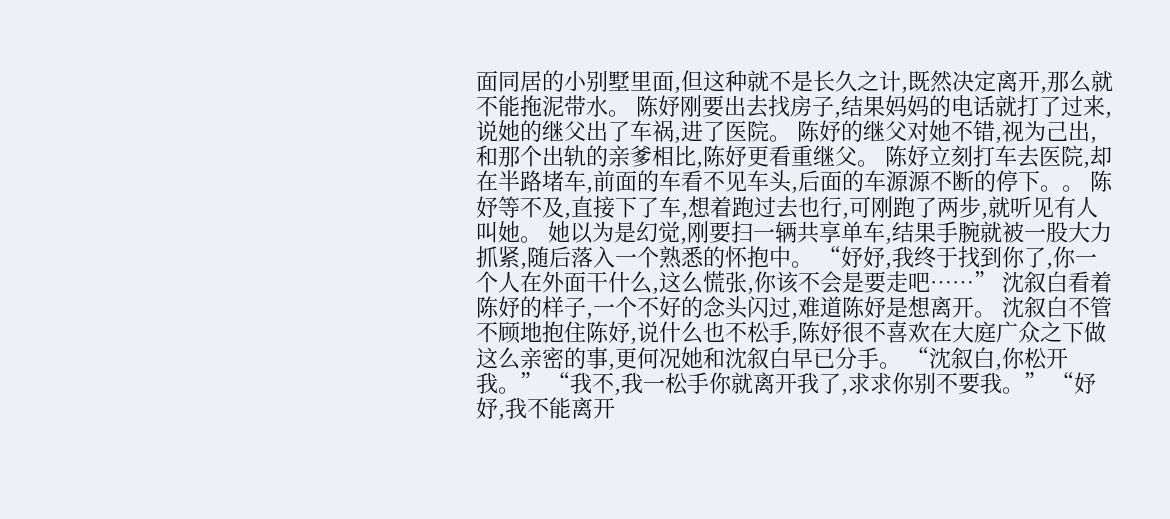面同居的小别墅里面,但这种就不是长久之计,既然决定离开,那么就不能拖泥带水。 陈妤刚要出去找房子,结果妈妈的电话就打了过来,说她的继父出了车祸,进了医院。 陈妤的继父对她不错,视为己出,和那个出轨的亲爹相比,陈妤更看重继父。 陈妤立刻打车去医院,却在半路堵车,前面的车看不见车头,后面的车源源不断的停下。。 陈妤等不及,直接下了车,想着跑过去也行,可刚跑了两步,就听见有人叫她。 她以为是幻觉,刚要扫一辆共享单车,结果手腕就被一股大力抓紧,随后落入一个熟悉的怀抱中。 “妤妤,我终于找到你了,你一个人在外面干什么,这么慌张,你该不会是要走吧……” 沈叙白看着陈妤的样子,一个不好的念头闪过,难道陈妤是想离开。 沈叙白不管不顾地抱住陈妤,说什么也不松手,陈妤很不喜欢在大庭广众之下做这么亲密的事,更何况她和沈叙白早已分手。 “沈叙白,你松开我。” “我不,我一松手你就离开我了,求求你别不要我。” “妤妤,我不能离开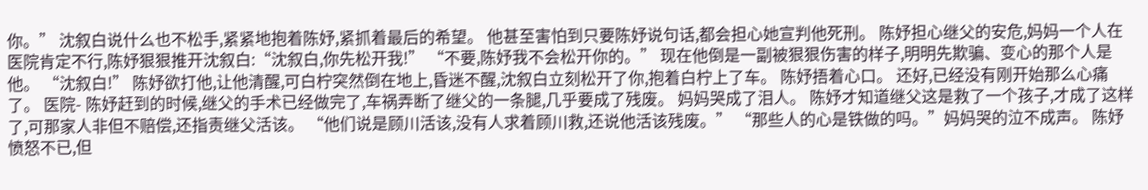你。” 沈叙白说什么也不松手,紧紧地抱着陈妤,紧抓着最后的希望。 他甚至害怕到只要陈妤说句话,都会担心她宣判他死刑。 陈妤担心继父的安危,妈妈一个人在医院肯定不行,陈妤狠狠推开沈叙白:“沈叙白,你先松开我!” “不要,陈妤我不会松开你的。” 现在他倒是一副被狠狠伤害的样子,明明先欺骗、变心的那个人是他。 “沈叙白!” 陈妤欲打他,让他清醒,可白柠突然倒在地上,昏迷不醒,沈叙白立刻松开了你,抱着白柠上了车。 陈妤捂着心口。 还好,已经没有刚开始那么心痛了。 医院- 陈妤赶到的时候,继父的手术已经做完了,车祸弄断了继父的一条腿,几乎要成了残废。 妈妈哭成了泪人。 陈妤才知道继父这是救了一个孩子,才成了这样了,可那家人非但不赔偿,还指责继父活该。 “他们说是顾川活该,没有人求着顾川救,还说他活该残废。” “那些人的心是铁做的吗。”妈妈哭的泣不成声。 陈妤愤怒不已,但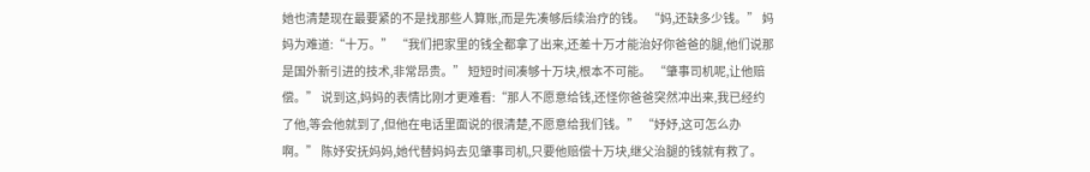她也清楚现在最要紧的不是找那些人算账,而是先凑够后续治疗的钱。 “妈,还缺多少钱。” 妈妈为难道:“十万。” “我们把家里的钱全都拿了出来,还差十万才能治好你爸爸的腿,他们说那是国外新引进的技术,非常昂贵。” 短短时间凑够十万块,根本不可能。 “肇事司机呢,让他赔偿。” 说到这,妈妈的表情比刚才更难看:“那人不愿意给钱,还怪你爸爸突然冲出来,我已经约了他,等会他就到了,但他在电话里面说的很清楚,不愿意给我们钱。” “妤妤,这可怎么办啊。” 陈妤安抚妈妈,她代替妈妈去见肇事司机,只要他赔偿十万块,继父治腿的钱就有救了。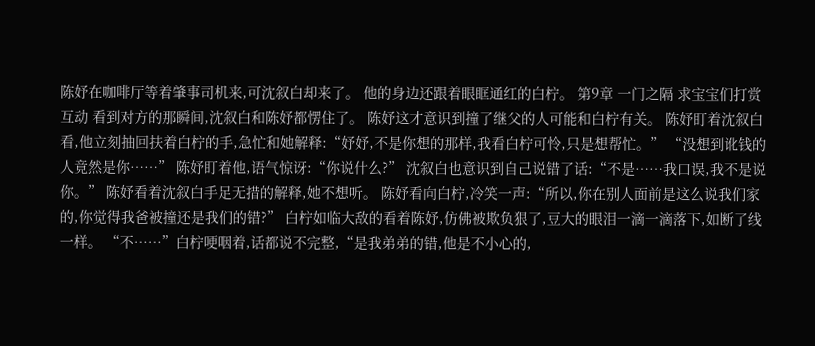陈妤在咖啡厅等着肇事司机来,可沈叙白却来了。 他的身边还跟着眼眶通红的白柠。 第9章 一门之隔 求宝宝们打赏互动 看到对方的那瞬间,沈叙白和陈妤都愣住了。 陈妤这才意识到撞了继父的人可能和白柠有关。 陈妤盯着沈叙白看,他立刻抽回扶着白柠的手,急忙和她解释:“妤妤,不是你想的那样,我看白柠可怜,只是想帮忙。” “没想到讹钱的人竟然是你……” 陈妤盯着他,语气惊讶:“你说什么?” 沈叙白也意识到自己说错了话:“不是……我口误,我不是说你。” 陈妤看着沈叙白手足无措的解释,她不想听。 陈妤看向白柠,冷笑一声:“所以,你在别人面前是这么说我们家的,你觉得我爸被撞还是我们的错?” 白柠如临大敌的看着陈妤,仿佛被欺负狠了,豆大的眼泪一滴一滴落下,如断了线一样。 “不……”白柠哽咽着,话都说不完整,“是我弟弟的错,他是不小心的,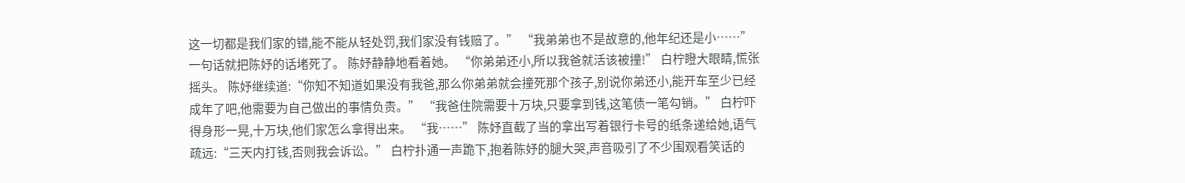这一切都是我们家的错,能不能从轻处罚,我们家没有钱赔了。” “我弟弟也不是故意的,他年纪还是小……” 一句话就把陈妤的话堵死了。 陈妤静静地看着她。 “你弟弟还小,所以我爸就活该被撞!” 白柠瞪大眼睛,慌张摇头。 陈妤继续道:“你知不知道如果没有我爸,那么你弟弟就会撞死那个孩子,别说你弟还小,能开车至少已经成年了吧,他需要为自己做出的事情负责。” “我爸住院需要十万块,只要拿到钱,这笔债一笔勾销。” 白柠吓得身形一晃,十万块,他们家怎么拿得出来。 “我……” 陈妤直截了当的拿出写着银行卡号的纸条递给她,语气疏远:“三天内打钱,否则我会诉讼。” 白柠扑通一声跪下,抱着陈妤的腿大哭,声音吸引了不少围观看笑话的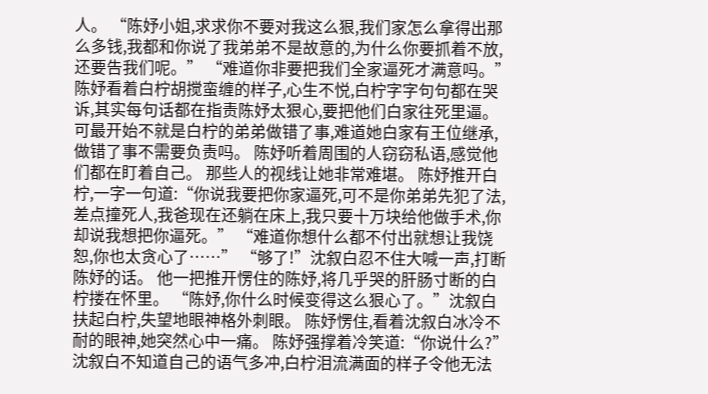人。 “陈妤小姐,求求你不要对我这么狠,我们家怎么拿得出那么多钱,我都和你说了我弟弟不是故意的,为什么你要抓着不放,还要告我们呢。” “难道你非要把我们全家逼死才满意吗。” 陈妤看着白柠胡搅蛮缠的样子,心生不悦,白柠字字句句都在哭诉,其实每句话都在指责陈妤太狠心,要把他们白家往死里逼。 可最开始不就是白柠的弟弟做错了事,难道她白家有王位继承,做错了事不需要负责吗。 陈妤听着周围的人窃窃私语,感觉他们都在盯着自己。 那些人的视线让她非常难堪。 陈妤推开白柠,一字一句道:“你说我要把你家逼死,可不是你弟弟先犯了法,差点撞死人,我爸现在还躺在床上,我只要十万块给他做手术,你却说我想把你逼死。” “难道你想什么都不付出就想让我饶恕,你也太贪心了……” “够了!”沈叙白忍不住大喊一声,打断陈妤的话。 他一把推开愣住的陈妤,将几乎哭的肝肠寸断的白柠搂在怀里。 “陈妤,你什么时候变得这么狠心了。”沈叙白扶起白柠,失望地眼神格外刺眼。 陈妤愣住,看着沈叙白冰冷不耐的眼神,她突然心中一痛。 陈妤强撑着冷笑道:“你说什么?” 沈叙白不知道自己的语气多冲,白柠泪流满面的样子令他无法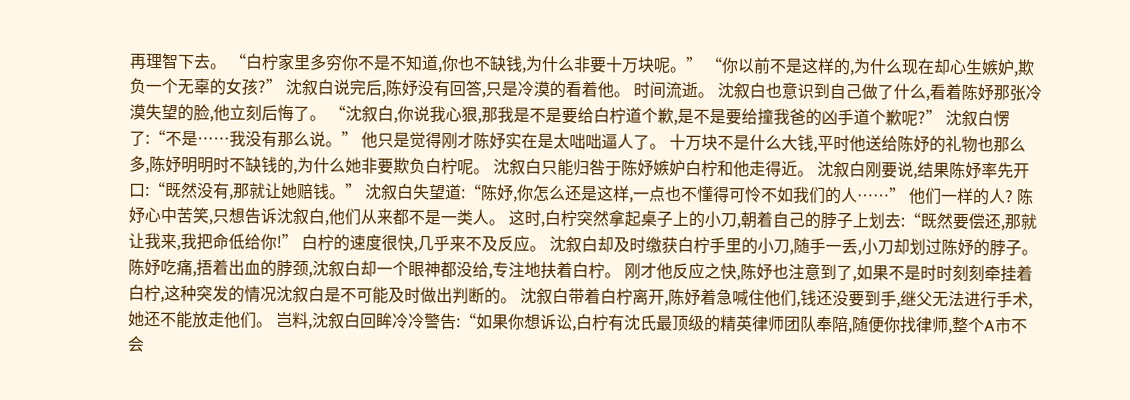再理智下去。 “白柠家里多穷你不是不知道,你也不缺钱,为什么非要十万块呢。” “你以前不是这样的,为什么现在却心生嫉妒,欺负一个无辜的女孩?” 沈叙白说完后,陈妤没有回答,只是冷漠的看着他。 时间流逝。 沈叙白也意识到自己做了什么,看着陈妤那张冷漠失望的脸,他立刻后悔了。 “沈叙白,你说我心狠,那我是不是要给白柠道个歉,是不是要给撞我爸的凶手道个歉呢?” 沈叙白愣了:“不是……我没有那么说。” 他只是觉得刚才陈妤实在是太咄咄逼人了。 十万块不是什么大钱,平时他送给陈妤的礼物也那么多,陈妤明明时不缺钱的,为什么她非要欺负白柠呢。 沈叙白只能归咎于陈妤嫉妒白柠和他走得近。 沈叙白刚要说,结果陈妤率先开口:“既然没有,那就让她赔钱。” 沈叙白失望道:“陈妤,你怎么还是这样,一点也不懂得可怜不如我们的人……” 他们一样的人? 陈妤心中苦笑,只想告诉沈叙白,他们从来都不是一类人。 这时,白柠突然拿起桌子上的小刀,朝着自己的脖子上划去:“既然要偿还,那就让我来,我把命低给你!” 白柠的速度很快,几乎来不及反应。 沈叙白却及时缴获白柠手里的小刀,随手一丢,小刀却划过陈妤的脖子。 陈妤吃痛,捂着出血的脖颈,沈叙白却一个眼神都没给,专注地扶着白柠。 刚才他反应之快,陈妤也注意到了,如果不是时时刻刻牵挂着白柠,这种突发的情况沈叙白是不可能及时做出判断的。 沈叙白带着白柠离开,陈妤着急喊住他们,钱还没要到手,继父无法进行手术,她还不能放走他们。 岂料,沈叙白回眸冷冷警告:“如果你想诉讼,白柠有沈氏最顶级的精英律师团队奉陪,随便你找律师,整个A市不会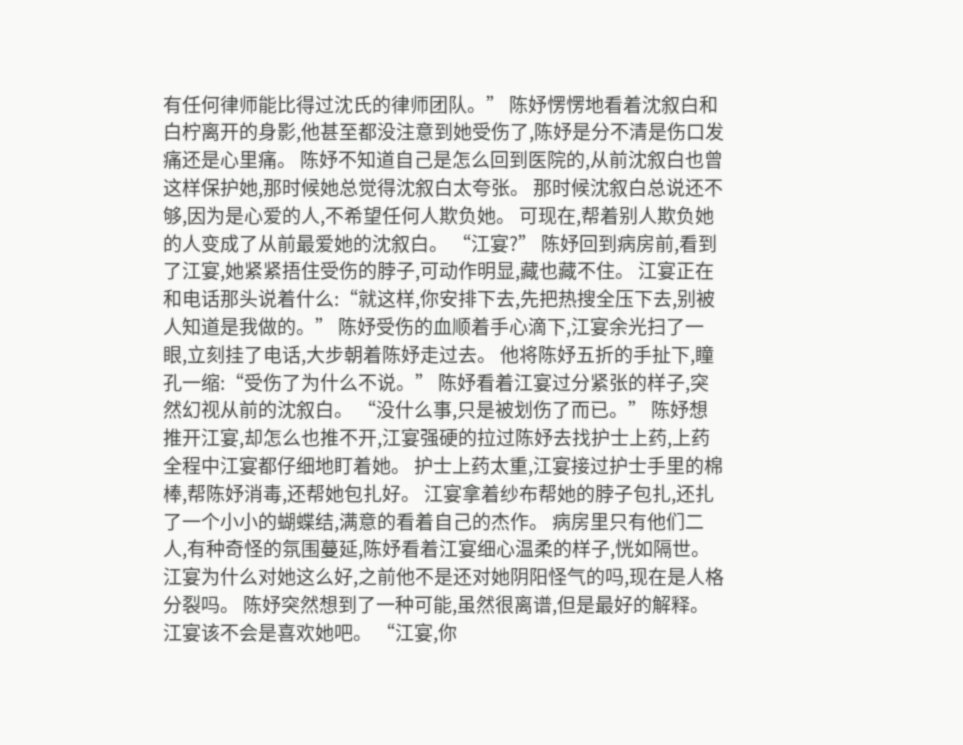有任何律师能比得过沈氏的律师团队。” 陈妤愣愣地看着沈叙白和白柠离开的身影,他甚至都没注意到她受伤了,陈妤是分不清是伤口发痛还是心里痛。 陈妤不知道自己是怎么回到医院的,从前沈叙白也曾这样保护她,那时候她总觉得沈叙白太夸张。 那时候沈叙白总说还不够,因为是心爱的人,不希望任何人欺负她。 可现在,帮着别人欺负她的人变成了从前最爱她的沈叙白。 “江宴?” 陈妤回到病房前,看到了江宴,她紧紧捂住受伤的脖子,可动作明显,藏也藏不住。 江宴正在和电话那头说着什么:“就这样,你安排下去,先把热搜全压下去,别被人知道是我做的。” 陈妤受伤的血顺着手心滴下,江宴余光扫了一眼,立刻挂了电话,大步朝着陈妤走过去。 他将陈妤五折的手扯下,瞳孔一缩:“受伤了为什么不说。” 陈妤看着江宴过分紧张的样子,突然幻视从前的沈叙白。 “没什么事,只是被划伤了而已。” 陈妤想推开江宴,却怎么也推不开,江宴强硬的拉过陈妤去找护士上药,上药全程中江宴都仔细地盯着她。 护士上药太重,江宴接过护士手里的棉棒,帮陈妤消毒,还帮她包扎好。 江宴拿着纱布帮她的脖子包扎,还扎了一个小小的蝴蝶结,满意的看着自己的杰作。 病房里只有他们二人,有种奇怪的氛围蔓延,陈妤看着江宴细心温柔的样子,恍如隔世。 江宴为什么对她这么好,之前他不是还对她阴阳怪气的吗,现在是人格分裂吗。 陈妤突然想到了一种可能,虽然很离谱,但是最好的解释。 江宴该不会是喜欢她吧。 “江宴,你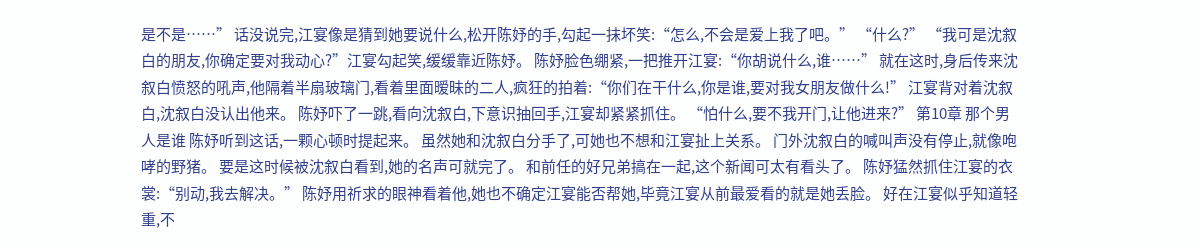是不是……” 话没说完,江宴像是猜到她要说什么,松开陈妤的手,勾起一抹坏笑:“怎么,不会是爱上我了吧。” “什么?” “我可是沈叙白的朋友,你确定要对我动心?”江宴勾起笑,缓缓靠近陈妤。 陈妤脸色绷紧,一把推开江宴:“你胡说什么,谁……” 就在这时,身后传来沈叙白愤怒的吼声,他隔着半扇玻璃门,看着里面暧昧的二人,疯狂的拍着:“你们在干什么,你是谁,要对我女朋友做什么!” 江宴背对着沈叙白,沈叙白没认出他来。 陈妤吓了一跳,看向沈叙白,下意识抽回手,江宴却紧紧抓住。 “怕什么,要不我开门,让他进来?” 第10章 那个男人是谁 陈妤听到这话,一颗心顿时提起来。 虽然她和沈叙白分手了,可她也不想和江宴扯上关系。 门外沈叙白的喊叫声没有停止,就像咆哮的野猪。 要是这时候被沈叙白看到,她的名声可就完了。 和前任的好兄弟搞在一起,这个新闻可太有看头了。 陈妤猛然抓住江宴的衣裳:“别动,我去解决。” 陈妤用祈求的眼神看着他,她也不确定江宴能否帮她,毕竟江宴从前最爱看的就是她丢脸。 好在江宴似乎知道轻重,不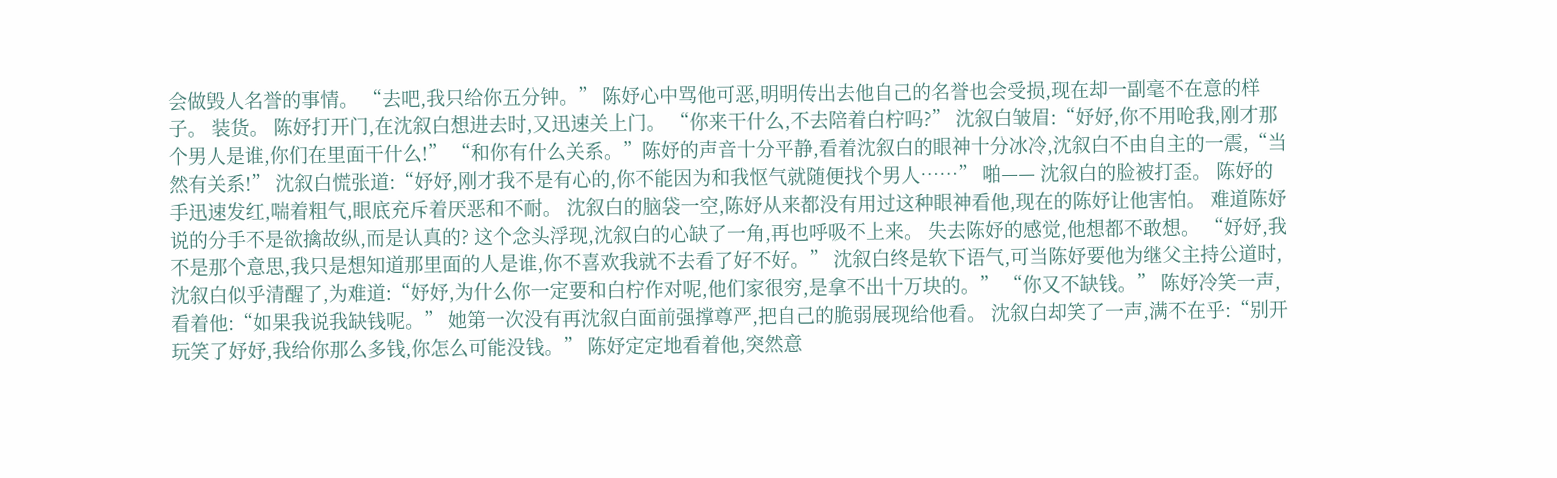会做毁人名誉的事情。 “去吧,我只给你五分钟。” 陈妤心中骂他可恶,明明传出去他自己的名誉也会受损,现在却一副毫不在意的样子。 装货。 陈妤打开门,在沈叙白想进去时,又迅速关上门。 “你来干什么,不去陪着白柠吗?” 沈叙白皱眉:“妤妤,你不用呛我,刚才那个男人是谁,你们在里面干什么!” “和你有什么关系。”陈妤的声音十分平静,看着沈叙白的眼神十分冰冷,沈叙白不由自主的一震,“当然有关系!” 沈叙白慌张道:“妤妤,刚才我不是有心的,你不能因为和我怄气就随便找个男人……” 啪—— 沈叙白的脸被打歪。 陈妤的手迅速发红,喘着粗气,眼底充斥着厌恶和不耐。 沈叙白的脑袋一空,陈妤从来都没有用过这种眼神看他,现在的陈妤让他害怕。 难道陈妤说的分手不是欲擒故纵,而是认真的? 这个念头浮现,沈叙白的心缺了一角,再也呼吸不上来。 失去陈妤的感觉,他想都不敢想。 “妤妤,我不是那个意思,我只是想知道那里面的人是谁,你不喜欢我就不去看了好不好。” 沈叙白终是软下语气,可当陈妤要他为继父主持公道时,沈叙白似乎清醒了,为难道:“妤妤,为什么你一定要和白柠作对呢,他们家很穷,是拿不出十万块的。” “你又不缺钱。” 陈妤冷笑一声,看着他:“如果我说我缺钱呢。” 她第一次没有再沈叙白面前强撑尊严,把自己的脆弱展现给他看。 沈叙白却笑了一声,满不在乎:“别开玩笑了妤妤,我给你那么多钱,你怎么可能没钱。” 陈妤定定地看着他,突然意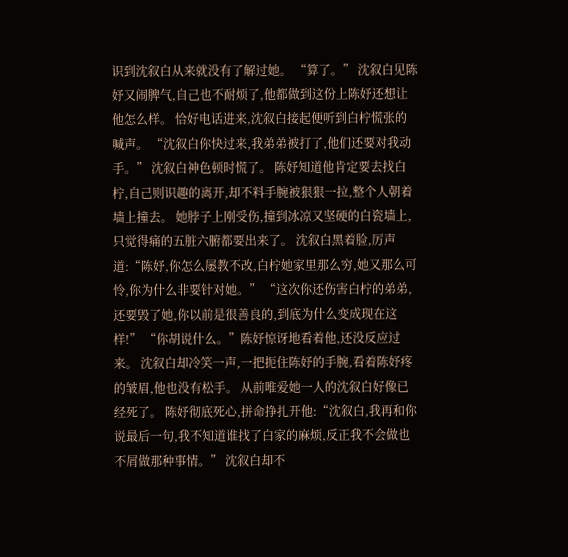识到沈叙白从来就没有了解过她。 “算了。” 沈叙白见陈妤又闹脾气,自己也不耐烦了,他都做到这份上陈妤还想让他怎么样。 恰好电话进来,沈叙白接起便听到白柠慌张的喊声。 “沈叙白你快过来,我弟弟被打了,他们还要对我动手。” 沈叙白神色顿时慌了。 陈妤知道他肯定要去找白柠,自己则识趣的离开,却不料手腕被狠狠一拉,整个人朝着墙上撞去。 她脖子上刚受伤,撞到冰凉又坚硬的白瓷墙上,只觉得痛的五脏六腑都要出来了。 沈叙白黑着脸,厉声道:“陈妤,你怎么屡教不改,白柠她家里那么穷,她又那么可怜,你为什么非要针对她。” “这次你还伤害白柠的弟弟,还要毁了她,你以前是很善良的,到底为什么变成现在这样!” “你胡说什么。”陈妤惊讶地看着他,还没反应过来。 沈叙白却冷笑一声,一把扼住陈妤的手腕,看着陈妤疼的皱眉,他也没有松手。 从前唯爱她一人的沈叙白好像已经死了。 陈妤彻底死心,拼命挣扎开他:“沈叙白,我再和你说最后一句,我不知道谁找了白家的麻烦,反正我不会做也不屑做那种事情。” 沈叙白却不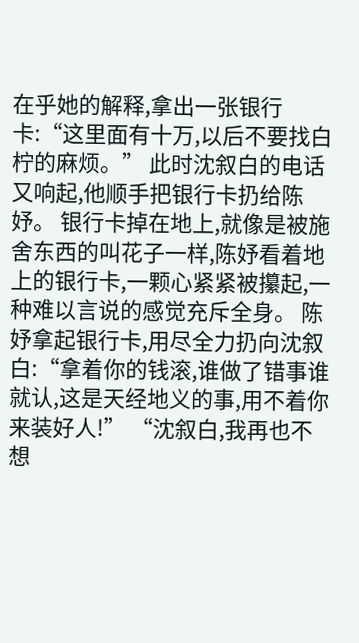在乎她的解释,拿出一张银行卡:“这里面有十万,以后不要找白柠的麻烦。” 此时沈叙白的电话又响起,他顺手把银行卡扔给陈妤。 银行卡掉在地上,就像是被施舍东西的叫花子一样,陈妤看着地上的银行卡,一颗心紧紧被攥起,一种难以言说的感觉充斥全身。 陈妤拿起银行卡,用尽全力扔向沈叙白:“拿着你的钱滚,谁做了错事谁就认,这是天经地义的事,用不着你来装好人!” “沈叙白,我再也不想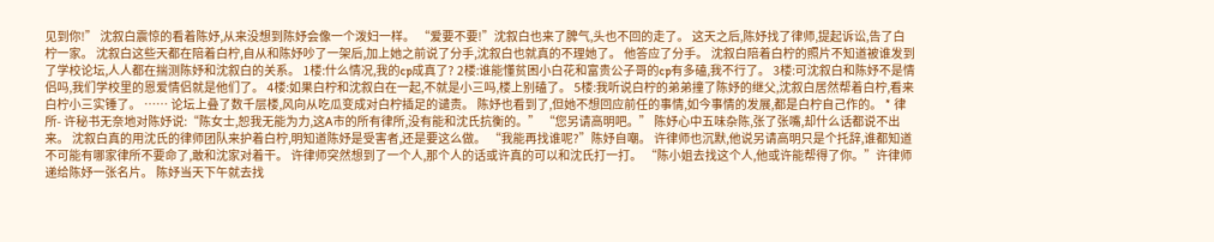见到你!” 沈叙白震惊的看着陈妤,从来没想到陈妤会像一个泼妇一样。 “爱要不要!”沈叙白也来了脾气,头也不回的走了。 这天之后,陈妤找了律师,提起诉讼,告了白柠一家。 沈叙白这些天都在陪着白柠,自从和陈妤吵了一架后,加上她之前说了分手,沈叙白也就真的不理她了。 他答应了分手。 沈叙白陪着白柠的照片不知道被谁发到了学校论坛,人人都在揣测陈妤和沈叙白的关系。 1楼:什么情况,我的cp成真了? 2楼:谁能懂贫困小白花和富贵公子哥的cp有多磕,我不行了。 3楼:可沈叙白和陈妤不是情侣吗,我们学校里的恩爱情侣就是他们了。 4楼:如果白柠和沈叙白在一起,不就是小三吗,楼上别磕了。 5楼:我听说白柠的弟弟撞了陈妤的继父,沈叙白居然帮着白柠,看来白柠小三实锤了。 …… 论坛上叠了数千层楼,风向从吃瓜变成对白柠插足的谴责。 陈妤也看到了,但她不想回应前任的事情,如今事情的发展,都是白柠自己作的。 * 律所- 许秘书无奈地对陈妤说:“陈女士,恕我无能为力,这A市的所有律所,没有能和沈氏抗衡的。” “您另请高明吧。” 陈妤心中五味杂陈,张了张嘴,却什么话都说不出来。 沈叙白真的用沈氏的律师团队来护着白柠,明知道陈妤是受害者,还是要这么做。 “我能再找谁呢?”陈妤自嘲。 许律师也沉默,他说另请高明只是个托辞,谁都知道不可能有哪家律所不要命了,敢和沈家对着干。 许律师突然想到了一个人,那个人的话或许真的可以和沈氏打一打。 “陈小姐去找这个人,他或许能帮得了你。”许律师递给陈妤一张名片。 陈妤当天下午就去找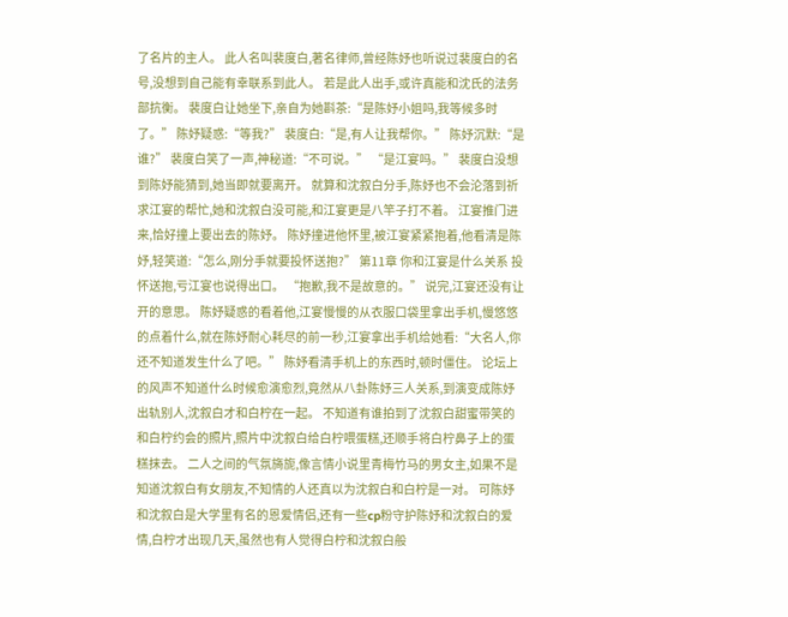了名片的主人。 此人名叫裴度白,著名律师,曾经陈妤也听说过裴度白的名号,没想到自己能有幸联系到此人。 若是此人出手,或许真能和沈氏的法务部抗衡。 裴度白让她坐下,亲自为她斟茶:“是陈妤小姐吗,我等候多时了。” 陈妤疑惑:“等我?” 裴度白:“是,有人让我帮你。” 陈妤沉默:“是谁?” 裴度白笑了一声,神秘道:“不可说。” “是江宴吗。” 裴度白没想到陈妤能猜到,她当即就要离开。 就算和沈叙白分手,陈妤也不会沦落到祈求江宴的帮忙,她和沈叙白没可能,和江宴更是八竿子打不着。 江宴推门进来,恰好撞上要出去的陈妤。 陈妤撞进他怀里,被江宴紧紧抱着,他看清是陈妤,轻笑道:“怎么,刚分手就要投怀送抱?” 第11章 你和江宴是什么关系 投怀送抱,亏江宴也说得出口。 “抱歉,我不是故意的。” 说完,江宴还没有让开的意思。 陈妤疑惑的看着他,江宴慢慢的从衣服口袋里拿出手机,慢悠悠的点着什么,就在陈妤耐心耗尽的前一秒,江宴拿出手机给她看:“大名人,你还不知道发生什么了吧。” 陈妤看清手机上的东西时,顿时僵住。 论坛上的风声不知道什么时候愈演愈烈,竟然从八卦陈妤三人关系,到演变成陈妤出轨别人,沈叙白才和白柠在一起。 不知道有谁拍到了沈叙白甜蜜带笑的和白柠约会的照片,照片中沈叙白给白柠喂蛋糕,还顺手将白柠鼻子上的蛋糕抹去。 二人之间的气氛旖旎,像言情小说里青梅竹马的男女主,如果不是知道沈叙白有女朋友,不知情的人还真以为沈叙白和白柠是一对。 可陈妤和沈叙白是大学里有名的恩爱情侣,还有一些cp粉守护陈妤和沈叙白的爱情,白柠才出现几天,虽然也有人觉得白柠和沈叙白般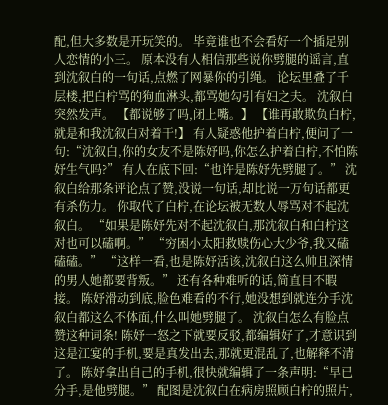配,但大多数是开玩笑的。 毕竟谁也不会看好一个插足别人恋情的小三。 原本没有人相信那些说你劈腿的谣言,直到沈叙白的一句话,点燃了网暴你的引绳。 论坛里叠了千层楼,把白柠骂的狗血淋头,都骂她勾引有妇之夫。 沈叙白突然发声。 【都说够了吗,闭上嘴。】 【谁再敢欺负白柠,就是和我沈叙白对着干!】 有人疑惑他护着白柠,便问了一句:“沈叙白,你的女友不是陈妤吗,你怎么护着白柠,不怕陈妤生气吗?” 有人在底下回:“也许是陈妤先劈腿了。” 沈叙白给那条评论点了赞,没说一句话,却比说一万句话都更有杀伤力。 你取代了白柠,在论坛被无数人辱骂对不起沈叙白。 “如果是陈妤先对不起沈叙白,那沈叙白和白柠这对也可以磕啊。” “穷困小太阳救赎伤心大少爷,我又磕磕磕。” “这样一看,也是陈妤活该,沈叙白这么帅且深情的男人她都要背叛。” 还有各种难听的话,简直目不暇接。 陈妤滑动到底,脸色难看的不行,她没想到就连分手沈叙白都这么不体面,什么叫她劈腿了。 沈叙白怎么有脸点赞这种词条! 陈妤一怒之下就要反驳,都编辑好了,才意识到这是江宴的手机,要是真发出去,那就更混乱了,也解释不清了。 陈妤拿出自己的手机,很快就编辑了一条声明:“早已分手,是他劈腿。” 配图是沈叙白在病房照顾白柠的照片,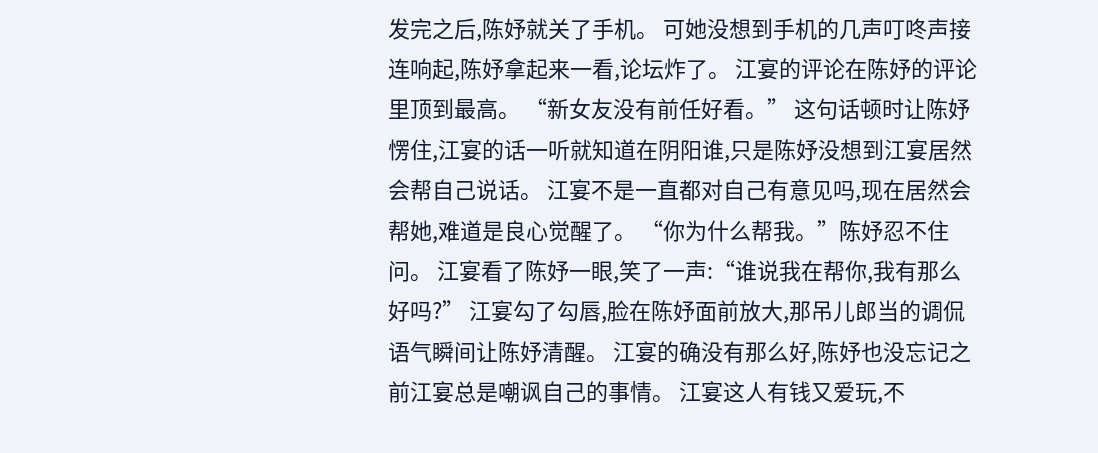发完之后,陈妤就关了手机。 可她没想到手机的几声叮咚声接连响起,陈妤拿起来一看,论坛炸了。 江宴的评论在陈妤的评论里顶到最高。 “新女友没有前任好看。” 这句话顿时让陈妤愣住,江宴的话一听就知道在阴阳谁,只是陈妤没想到江宴居然会帮自己说话。 江宴不是一直都对自己有意见吗,现在居然会帮她,难道是良心觉醒了。 “你为什么帮我。”陈妤忍不住问。 江宴看了陈妤一眼,笑了一声:“谁说我在帮你,我有那么好吗?” 江宴勾了勾唇,脸在陈妤面前放大,那吊儿郎当的调侃语气瞬间让陈妤清醒。 江宴的确没有那么好,陈妤也没忘记之前江宴总是嘲讽自己的事情。 江宴这人有钱又爱玩,不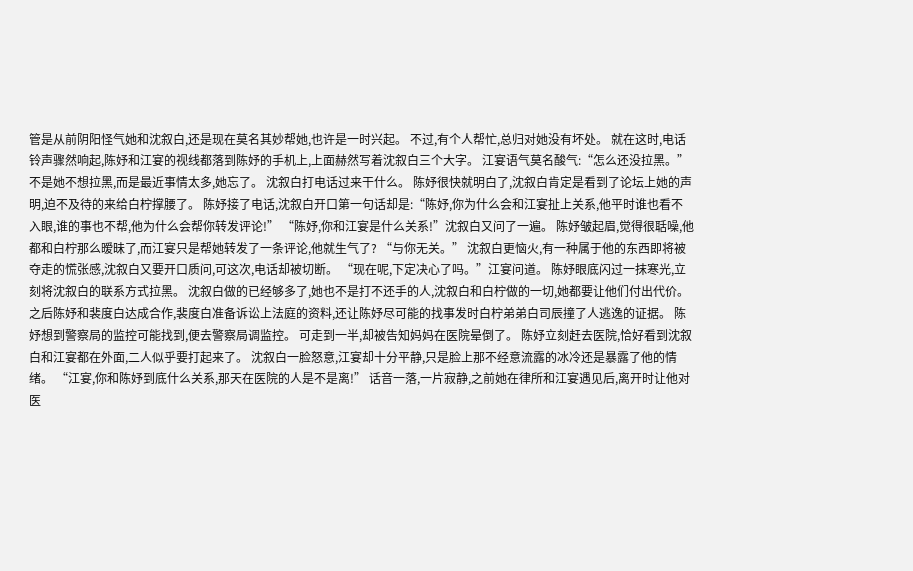管是从前阴阳怪气她和沈叙白,还是现在莫名其妙帮她,也许是一时兴起。 不过,有个人帮忙,总归对她没有坏处。 就在这时,电话铃声骤然响起,陈妤和江宴的视线都落到陈妤的手机上,上面赫然写着沈叙白三个大字。 江宴语气莫名酸气:“怎么还没拉黑。” 不是她不想拉黑,而是最近事情太多,她忘了。 沈叙白打电话过来干什么。 陈妤很快就明白了,沈叙白肯定是看到了论坛上她的声明,迫不及待的来给白柠撑腰了。 陈妤接了电话,沈叙白开口第一句话却是:“陈妤,你为什么会和江宴扯上关系,他平时谁也看不入眼,谁的事也不帮,他为什么会帮你转发评论!” “陈妤,你和江宴是什么关系!”沈叙白又问了一遍。 陈妤皱起眉,觉得很聒噪,他都和白柠那么暧昧了,而江宴只是帮她转发了一条评论,他就生气了? “与你无关。” 沈叙白更恼火,有一种属于他的东西即将被夺走的慌张感,沈叙白又要开口质问,可这次,电话却被切断。 “现在呢,下定决心了吗。”江宴问道。 陈妤眼底闪过一抹寒光,立刻将沈叙白的联系方式拉黑。 沈叙白做的已经够多了,她也不是打不还手的人,沈叙白和白柠做的一切,她都要让他们付出代价。 之后陈妤和裴度白达成合作,裴度白准备诉讼上法庭的资料,还让陈妤尽可能的找事发时白柠弟弟白司辰撞了人逃逸的证据。 陈妤想到警察局的监控可能找到,便去警察局调监控。 可走到一半,却被告知妈妈在医院晕倒了。 陈妤立刻赶去医院,恰好看到沈叙白和江宴都在外面,二人似乎要打起来了。 沈叙白一脸怒意,江宴却十分平静,只是脸上那不经意流露的冰冷还是暴露了他的情绪。 “江宴,你和陈妤到底什么关系,那天在医院的人是不是离!” 话音一落,一片寂静,之前她在律所和江宴遇见后,离开时让他对医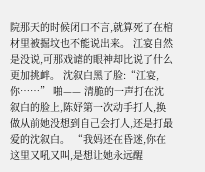院那天的时候闭口不言,就算死了在棺材里被掘坟也不能说出来。 江宴自然是没说,可那戏谑的眼神却比说了什么更加挑衅。 沈叙白黑了脸:“江宴,你……” 啪—— 清脆的一声打在沈叙白的脸上,陈妤第一次动手打人,换做从前她没想到自己会打人,还是打最爱的沈叙白。 “我妈还在昏迷,你在这里又吼又叫,是想让她永远醒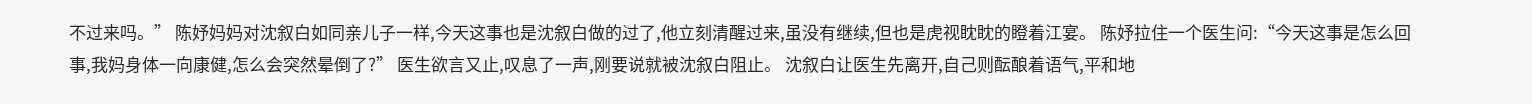不过来吗。” 陈妤妈妈对沈叙白如同亲儿子一样,今天这事也是沈叙白做的过了,他立刻清醒过来,虽没有继续,但也是虎视眈眈的瞪着江宴。 陈妤拉住一个医生问:“今天这事是怎么回事,我妈身体一向康健,怎么会突然晕倒了?” 医生欲言又止,叹息了一声,刚要说就被沈叙白阻止。 沈叙白让医生先离开,自己则酝酿着语气,平和地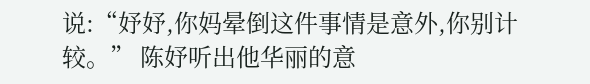说:“妤妤,你妈晕倒这件事情是意外,你别计较。” 陈妤听出他华丽的意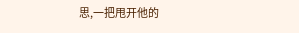思,一把甩开他的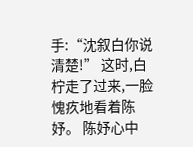手:“沈叙白你说清楚!” 这时,白柠走了过来,一脸愧疚地看着陈妤。 陈妤心中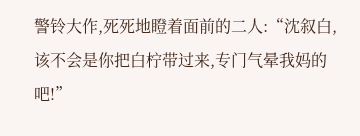警铃大作,死死地瞪着面前的二人:“沈叙白,该不会是你把白柠带过来,专门气晕我妈的吧!”